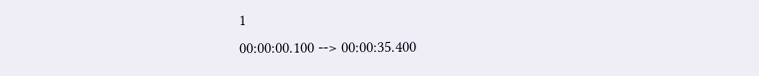1
00:00:00.100 --> 00:00:35.400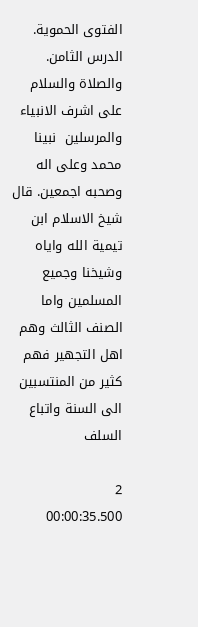الفتوى الحموية. الدرس الثامن. والصلاة والسلام على اشرف الانبياء والمرسلين  نبينا محمد وعلى اله وصحبه اجمعين. قال شيخ الاسلام ابن تيمية الله واياه وشيخنا وجميع المسلمين واما الصنف الثالث وهم اهل التجهير فهم كثير من المنتسبين الى السنة واتباع السلف

2
00:00:35.500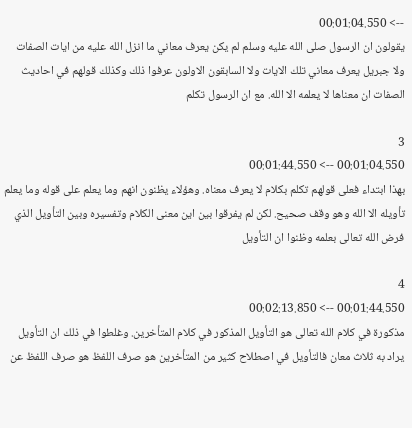--> 00:01:04.550
يقولون ان الرسول صلى الله عليه وسلم لم يكن يعرف معاني ما انزل الله عليه من ايات الصفات  ولا جبريل يعرف معاني تلك الايات ولا السابقون الاولون عرفوا ذلك وكذلك قولهم في احاديث الصفات ان معناها لا يعلمه الا الله. مع ان الرسول تكلم

3
00:01:04.550 --> 00:01:44.550
بهذا ابتداء فعلى قولهم تكلم بكلام لا يعرف معناه. وهؤلاء يظنون انهم وما يعلم على قوله وما يعلم تأويله الا الله وهو وقف صحيح. لكن لم يفرقوا بين اين معنى الكلام وتفسيره وبين التأويل الذي فرض الله تعالى بعلمه وظنوا ان التأويل

4
00:01:44.550 --> 00:02:13.850
مذكورة في كلام الله تعالى هو التأويل المذكور في كلام المتأخرين. وغلطوا في ذلك ان التأويل يراد به ثلاث معان فالتأويل في اصطلاح كثير من المتأخرين هو صرف اللفظ هو صرف اللفظ عن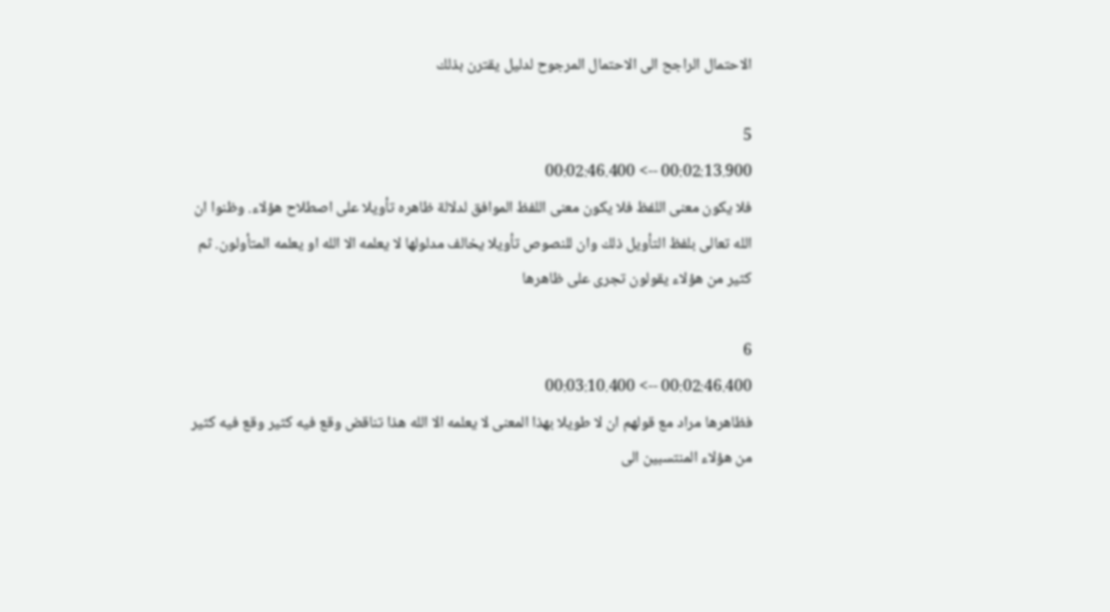الاحتمال الراجح الى الاحتمال المرجوح لدليل يقترن بذلك

5
00:02:13.900 --> 00:02:46.400
فلا يكون معنى اللفظ فلا يكون معنى اللفظ الموافق لدلالة ظاهره تأويلا على اصطلاح هؤلاء. وظنوا ان الله تعالى بلفظ التأويل ذلك وان للنصوص تأويلا يخالف مدلولها لا يعلمه الا الله او يعلمه المتأولون. ثم كثير من هؤلاء يقولون تجرى على ظاهرها

6
00:02:46.400 --> 00:03:10.400
فظاهرها مراد مع قولهم ان لا طويلا بهذا المعنى لا يعلمه الا الله هذا تناقض وقع فيه كثير وقع فيه كثير من هؤلاء المنتسبين الى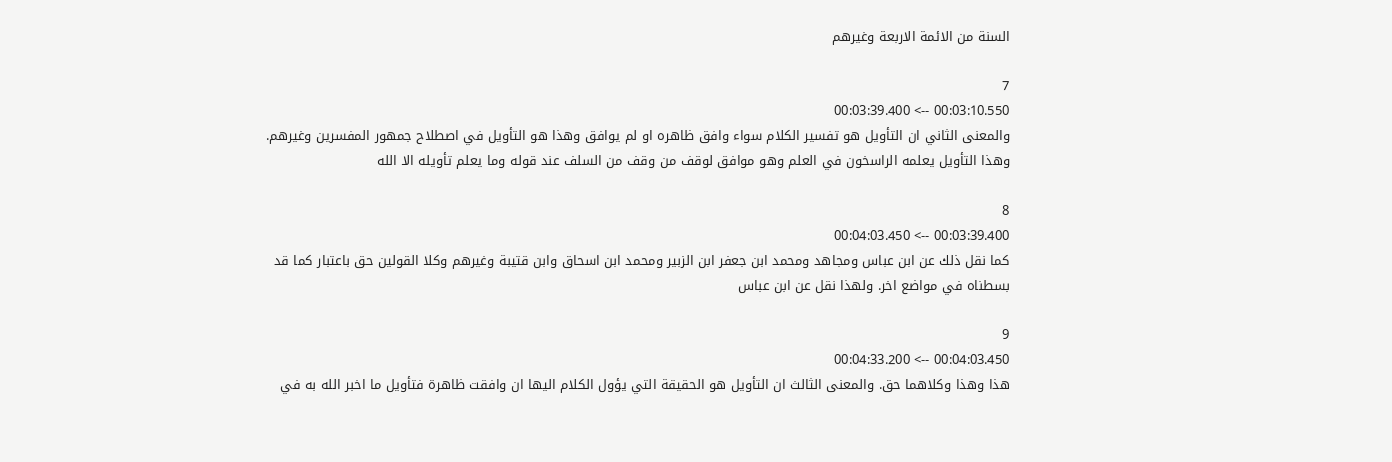السنة من الائمة الاربعة وغيرهم

7
00:03:10.550 --> 00:03:39.400
والمعنى الثاني ان التأويل هو تفسير الكلام سواء وافق ظاهره او لم يوافق وهذا هو التأويل في اصطلاح جمهور المفسرين وغيرهم. وهذا التأويل يعلمه الراسخون في العلم وهو موافق لوقف من وقف من السلف عند قوله وما يعلم تأويله الا الله

8
00:03:39.400 --> 00:04:03.450
كما نقل ذلك عن ابن عباس ومجاهد ومحمد ابن جعفر ابن الزبير ومحمد ابن اسحاق وابن قتيبة وغيرهم وكلا القولين حق باعتبار كما قد بسطناه في مواضع اخر. ولهذا نقل عن ابن عباس

9
00:04:03.450 --> 00:04:33.200
هذا وهذا وكلاهما حق. والمعنى الثالث ان التأويل هو الحقيقة التي يؤول الكلام اليها ان وافقت ظاهرة فتأويل ما اخبر الله به في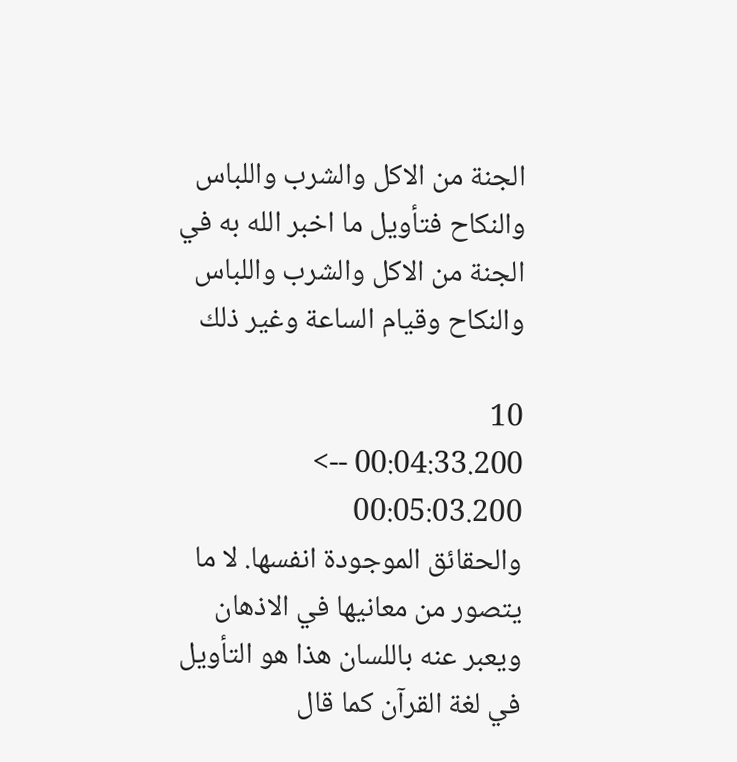الجنة من الاكل والشرب واللباس والنكاح فتأويل ما اخبر الله به في الجنة من الاكل والشرب واللباس والنكاح وقيام الساعة وغير ذلك

10
00:04:33.200 --> 00:05:03.200
والحقائق الموجودة انفسها. لا ما يتصور من معانيها في الاذهان ويعبر عنه باللسان هذا هو التأويل في لغة القرآن كما قال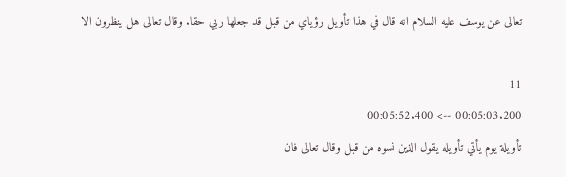تعالى عن يوسف عليه السلام انه قال في هذا تأويل رؤياي من قبل قد جعلها ربي حقا. وقال تعالى هل ينظرون الا

11
00:05:03.200 --> 00:05:52.400
تأويلة يوم يأتي تأويله يقول الذين نسوه من قبل وقال تعالى فان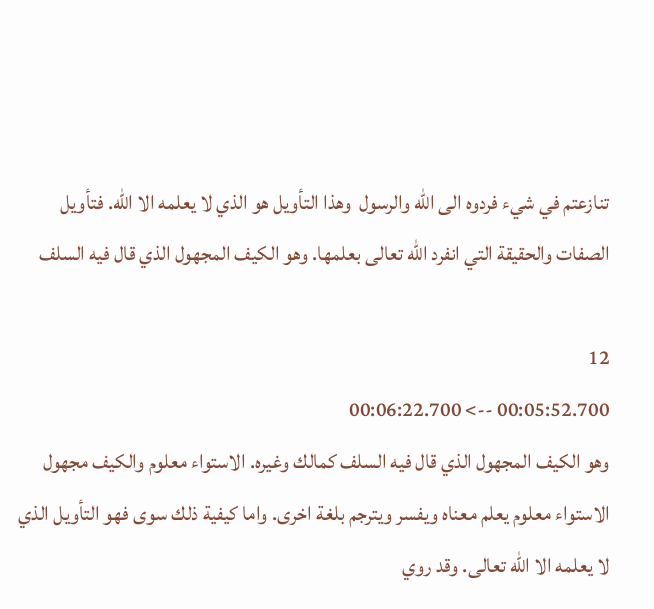تنازعتم في شيء فردوه الى الله والرسول  وهذا التأويل هو الذي لا يعلمه الا الله. فتأويل الصفات والحقيقة التي انفرد الله تعالى بعلمها. وهو الكيف المجهول الذي قال فيه السلف

12
00:05:52.700 --> 00:06:22.700
وهو الكيف المجهول الذي قال فيه السلف كمالك وغيره. الاستواء معلوم والكيف مجهول الاستواء معلوم يعلم معناه ويفسر ويترجم بلغة اخرى. واما كيفية ذلك سوى فهو التأويل الذي لا يعلمه الا الله تعالى. وقد روي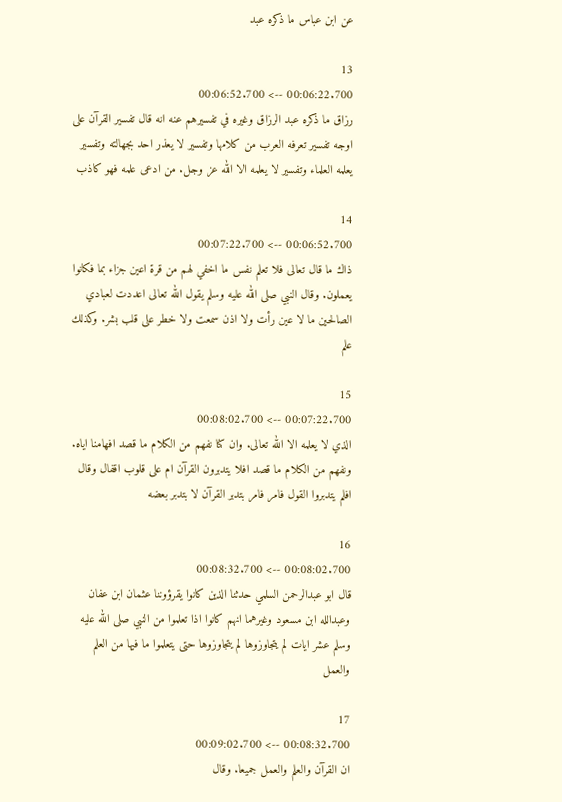عن ابن عباس ما ذكره عبد

13
00:06:22.700 --> 00:06:52.700
رزاق ما ذكره عبد الرزاق وغيره في تفسيرهم عنه انه قال تفسير القرآن على اوجه تفسير تعرفه العرب من كلامها وتفسير لا يعذر احد بجهالته وتفسير يعلمه العلماء وتفسير لا يعلمه الا الله عز وجل. من ادعى علمه فهو كاذب

14
00:06:52.700 --> 00:07:22.700
ذاك ما قال تعالى فلا تعلم نفس ما اخفي لهم من قرة اعين جزاء بما فكانوا يعملون. وقال النبي صلى الله عليه وسلم يقول الله تعالى اعددت لعبادي الصالحين ما لا عين رأت ولا اذن سمعت ولا خطر على قلب بشر. وكذلك علم

15
00:07:22.700 --> 00:08:02.700
الذي لا يعلمه الا الله تعالى. وان كنا نفهم من الكلام ما قصد افهامنا اياه. ونفهم من الكلام ما قصد افلا يتدبرون القرآن ام على قلوب اقفال وقال افلم يتدبروا القول فامر فامر بتدبر القرآن لا بتدبر بعضه

16
00:08:02.700 --> 00:08:32.700
قال ابو عبدالرحمن السلمي حدثنا الذين كانوا يقرؤوننا عثمان ابن عفان وعبدالله ابن مسعود وغيرهما انهم كانوا اذا تعلموا من النبي صلى الله عليه وسلم عشر ايات لم يتجاوزوها لم يتجاوزوها حتى يتعلموا ما فيها من العلم والعمل

17
00:08:32.700 --> 00:09:02.700
ان القرآن والعلم والعمل جميعا. وقال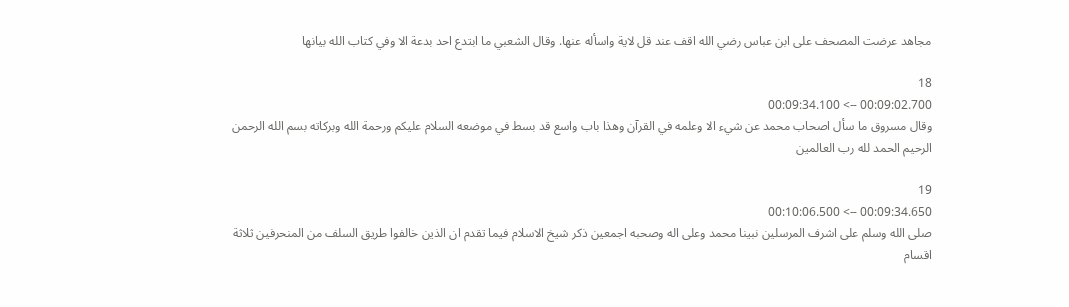مجاهد عرضت المصحف على ابن عباس رضي الله اقف عند قل لاية واسأله عنها. وقال الشعبي ما ابتدع احد بدعة الا وفي كتاب الله بيانها

18
00:09:02.700 --> 00:09:34.100
وقال مسروق ما سأل اصحاب محمد عن شيء الا وعلمه في القرآن وهذا باب واسع قد بسط في موضعه السلام عليكم ورحمة الله وبركاته بسم الله الرحمن الرحيم الحمد لله رب العالمين

19
00:09:34.650 --> 00:10:06.500
صلى الله وسلم على اشرف المرسلين نبينا محمد وعلى اله وصحبه اجمعين ذكر شيخ الاسلام فيما تقدم ان الذين خالفوا طريق السلف من المنحرفين ثلاثة اقسام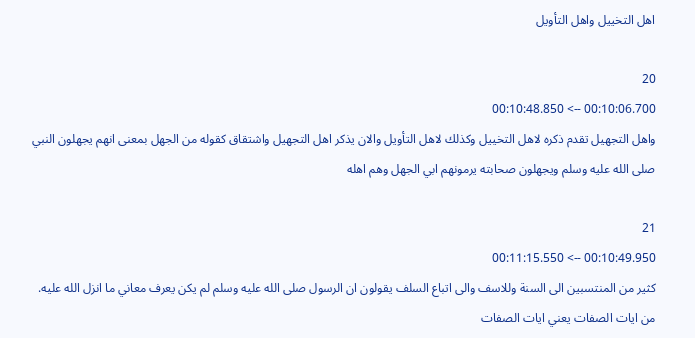اهل التخييل واهل التأويل

20
00:10:06.700 --> 00:10:48.850
واهل التجهيل تقدم ذكره لاهل التخييل وكذلك لاهل التأويل والان يذكر اهل التجهيل واشتقاق كقوله من الجهل بمعنى انهم يجهلون النبي صلى الله عليه وسلم ويجهلون صحابته يرمونهم ابي الجهل وهم اهله

21
00:10:49.950 --> 00:11:15.550
كثير من المنتسبين الى السنة وللاسف والى اتباع السلف يقولون ان الرسول صلى الله عليه وسلم لم يكن يعرف معاني ما انزل الله عليه. من ايات الصفات يعني ايات الصفات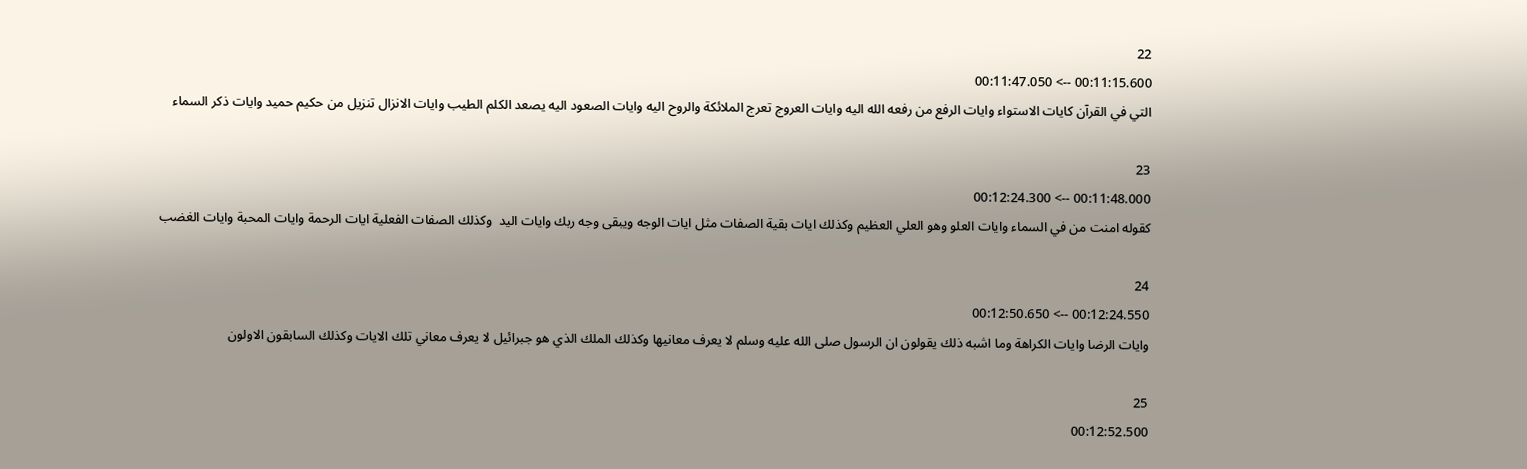22
00:11:15.600 --> 00:11:47.050
التي في القرآن كايات الاستواء وايات الرفع من رفعه الله اليه وايات العروج تعرج الملائكة والروح اليه وايات الصعود اليه يصعد الكلم الطيب وايات الانزال تنزيل من حكيم حميد وايات ذكر السماء

23
00:11:48.000 --> 00:12:24.300
كقوله امنت من في السماء وايات العلو وهو العلي العظيم وكذلك ايات بقية الصفات مثل ايات الوجه ويبقى وجه ربك وايات اليد  وكذلك الصفات الفعلية ايات الرحمة وايات المحبة وايات الغضب

24
00:12:24.550 --> 00:12:50.650
وايات الرضا وايات الكراهة وما اشبه ذلك يقولون ان الرسول صلى الله عليه وسلم لا يعرف معانيها وكذلك الملك الذي هو جبرائيل لا يعرف معاني تلك الايات وكذلك السابقون الاولون

25
00:12:52.500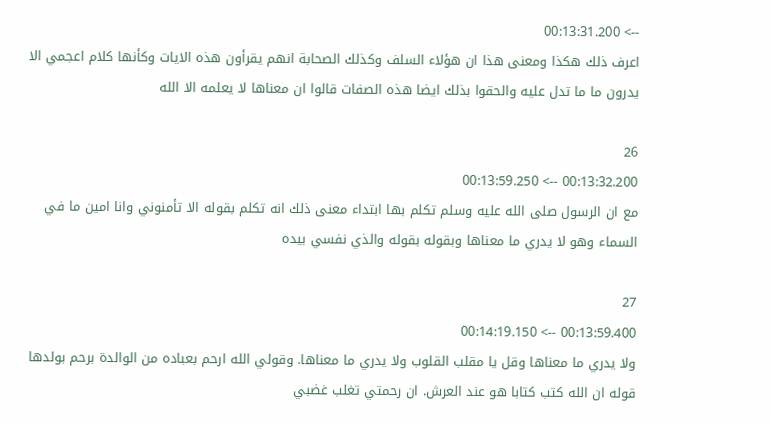--> 00:13:31.200
اعرف ذلك هكذا ومعنى هذا ان هؤلاء السلف وكذلك الصحابة انهم يقرأون هذه الايات وكأنها كلام اعجمي الا يدرون ما ما تدل عليه والحقوا بذلك ايضا هذه الصفات قالوا ان معناها لا يعلمه الا الله

26
00:13:32.200 --> 00:13:59.250
مع ان الرسول صلى الله عليه وسلم تكلم بها ابتداء معنى ذلك انه تكلم بقوله الا تأمنوني وانا امين ما في السماء وهو لا يدري ما معناها وبقوله بقوله والذي نفسي بيده

27
00:13:59.400 --> 00:14:19.150
ولا يدري ما معناها وقل يا مقلب القلوب ولا يدري ما معناها. وقولي الله ارحم بعباده من الوالدة برحم بولدها قوله ان الله كتب كتابا هو عند العرش. ان رحمتي تغلب غضبي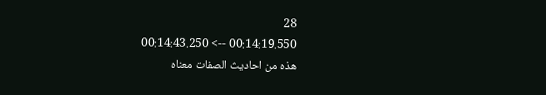28
00:14:19.550 --> 00:14:43.250
هذه من احاديث الصفات معناه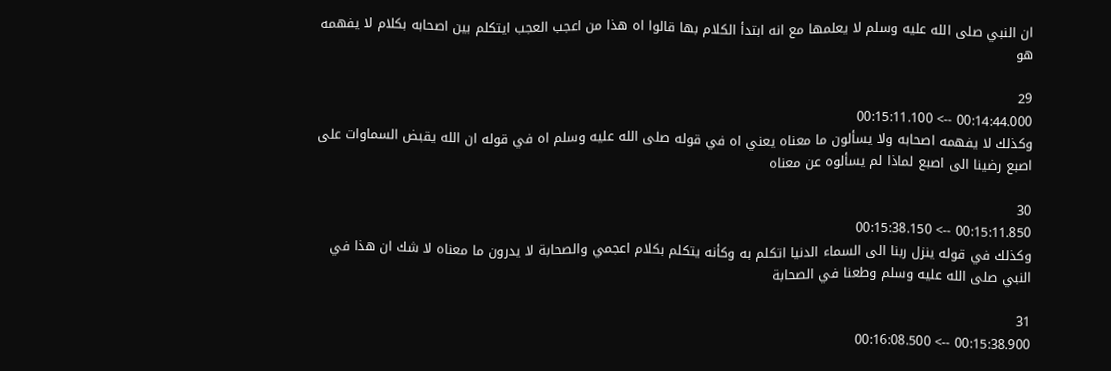ان النبي صلى الله عليه وسلم لا يعلمها مع انه ابتدأ الكلام بها قالوا اه هذا من اعجب العجب ايتكلم بين اصحابه بكلام لا يفهمه هو

29
00:14:44.000 --> 00:15:11.100
وكذلك لا يفهمه اصحابه ولا يسألون ما معناه يعني اه في قوله صلى الله عليه وسلم اه في قوله ان الله يقبض السماوات على اصبع رضينا الى اصبع لماذا لم يسألوه عن معناه

30
00:15:11.850 --> 00:15:38.150
وكذلك في قوله ينزل ربنا الى السماء الدنيا اتكلم به وكأنه يتكلم بكلام اعجمي والصحابة لا يدرون ما معناه لا شك ان هذا في النبي صلى الله عليه وسلم وطعنا في الصحابة

31
00:15:38.900 --> 00:16:08.500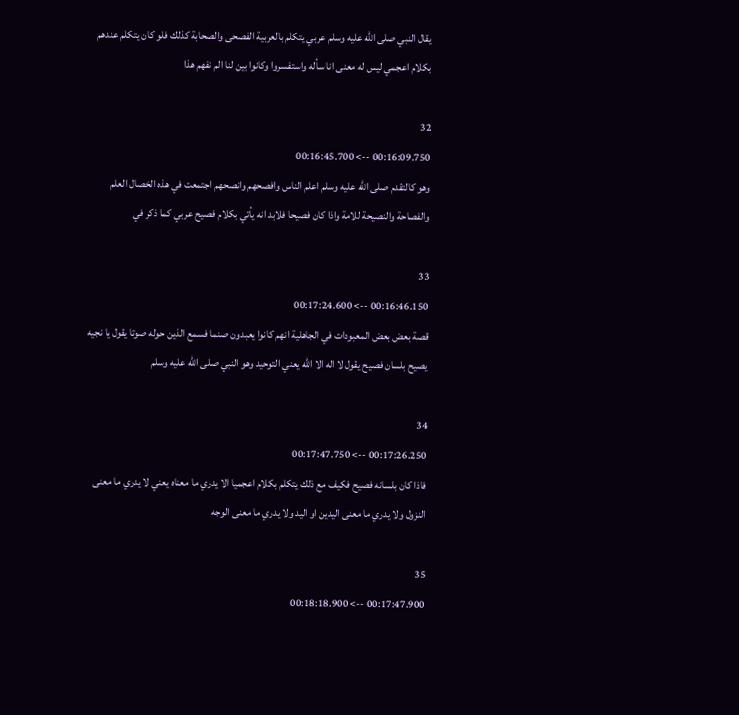يقال النبي صلى الله عليه وسلم عربي يتكلم بالعربية الفصحى والصحابة كذلك فلو كان يتكلم عندهم بكلام اعجمي ليس له معنى انا سأله واستفسروا وكانوا بين لنا الم نفهم هذا

32
00:16:09.750 --> 00:16:45.700
وهو كالتقدم صلى الله عليه وسلم اعلم الناس وافصحهم وانصحهم اجتمعت في هذه الخصال العلم والفصاحة والنصيحة للامة واذا كان فصيحا فلابد انه يأتي بكلام فصيح عربي كما ذكر في

33
00:16:46.150 --> 00:17:24.600
قصة بعض بعض المعبودات في الجاهلية انهم كانوا يعبدون صنما فسمع الذين حوله صوتا يقول يا نجيه يصيح بلسان فصيح يقول لا اله الا الله يعني التوحيد وهو النبي صلى الله عليه وسلم

34
00:17:26.250 --> 00:17:47.750
فاذا كان بلسانه فصيح فكيف مع ذلك يتكلم بكلام اعجميا الا يدري ما معناه يعني لا يدري ما معنى النزول ولا يدري ما معنى اليدين او اليد ولا يدري ما معنى الوجه

35
00:17:47.900 --> 00:18:18.900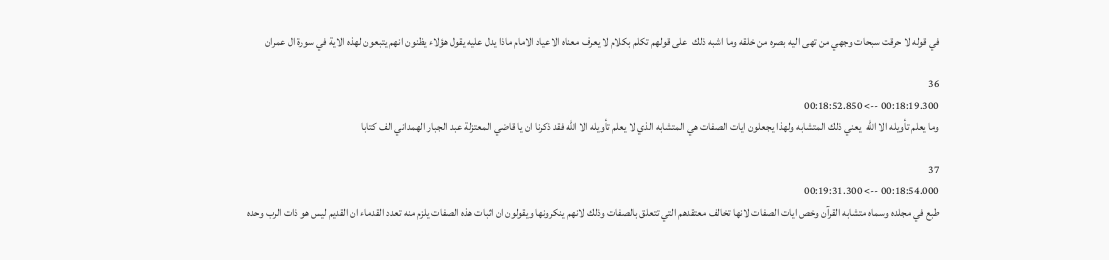في قوله لا حرقت سبحات وجهي من تهى اليه بصره من خلقه وما اشبه ذلك  على قولهم تكلم بكلام لا يعرف معناه الاعياد الامام ماذا يدل عليه يقول هؤلاء يظنون انهم يتبعون لهذه الاية في سورة ال عمران

36
00:18:19.300 --> 00:18:52.850
وما يعلم تأويله الا الله  يعني ذلك المتشابه ولهذا يجعلون ايات الصفات هي المتشابه الذي لا يعلم تأويله الا الله فقد ذكرنا ان يا قاضي المعتزلة عبد الجبار الهمداني الف كتابا

37
00:18:54.000 --> 00:19:31.300
طبع في مجلده وسماه متشابه القرآن وخص ايات الصفات لانها تخالف معتقدهم التي تتعلق بالصفات وذلك لانهم ينكرونها ويقولون ان اثبات هذه الصفات يلزم منه تعدد القدماء ان القديم ليس هو ذات الرب وحده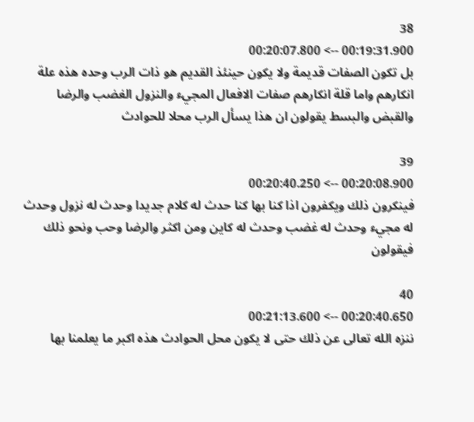38
00:19:31.900 --> 00:20:07.800
بل تكون الصفات قديمة ولا يكون حينئذ القديم هو ذات الرب وحده هذه علة انكارهم واما قلة انكارهم صفات الافعال المجيء والنزول الغضب والرضا والقبض والبسط يقولون ان هذا يسأل الرب محلا للحوادث

39
00:20:08.900 --> 00:20:40.250
فينكرون ذلك ويكفرون اذا كنا بها كنا حدث له كلام جديدا وحدث له نزول وحدث له مجيء وحدث له غضب وحدث له كاين ومن اكثر والرضا وحب ونحو ذلك فيقولون

40
00:20:40.650 --> 00:21:13.600
ننزه الله تعالى عن ذلك حتى لا يكون محل الحوادث هذه اكبر ما يعلمنا بها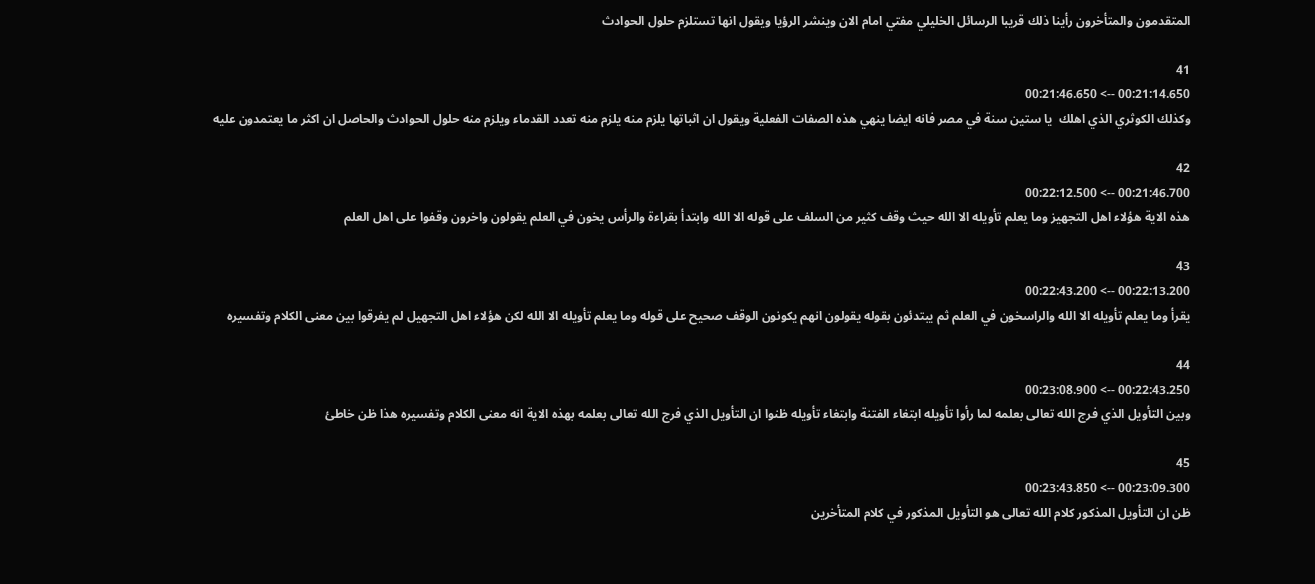المتقدمون والمتأخرون رأينا ذلك قريبا الرسائل الخليلي مفتي امام الان وينشر الرؤيا ويقول انها تستلزم حلول الحوادث

41
00:21:14.650 --> 00:21:46.650
وكذلك الكوثري الذي اهلك  يا ستين سنة في مصر فانه ايضا ينهي هذه الصفات الفعلية ويقول ان اثباتها يلزم منه يلزم منه تعدد القدماء ويلزم منه حلول الحوادث والحاصل ان اكثر ما يعتمدون عليه

42
00:21:46.700 --> 00:22:12.500
هذه الاية هؤلاء اهل التجهيز وما يعلم تأويله الا الله حيث وقف كثير من السلف على قوله الا الله وابتدأ بقراءة والرأس يخون في العلم يقولون واخرون وقفوا على اهل العلم

43
00:22:13.200 --> 00:22:43.200
يقرأ وما يعلم تأويله الا الله والراسخون في العلم ثم يبتدئون بقوله يقولون انهم يكونون الوقف صحيح على قوله وما يعلم تأويله الا الله لكن هؤلاء اهل التجهيل لم يفرقوا بين معنى الكلام وتفسيره

44
00:22:43.250 --> 00:23:08.900
وبين التأويل الذي فرج الله تعالى بعلمه لما رأوا تأويله ابتغاء الفتنة وابتغاء تأويله ظنوا ان التأويل الذي فرج الله تعالى بعلمه بهذه الاية انه معنى الكلام وتفسيره هذا ظن خاطئ

45
00:23:09.300 --> 00:23:43.850
ظن ان التأويل المذكور كلام الله تعالى هو التأويل المذكور في كلام المتأخرين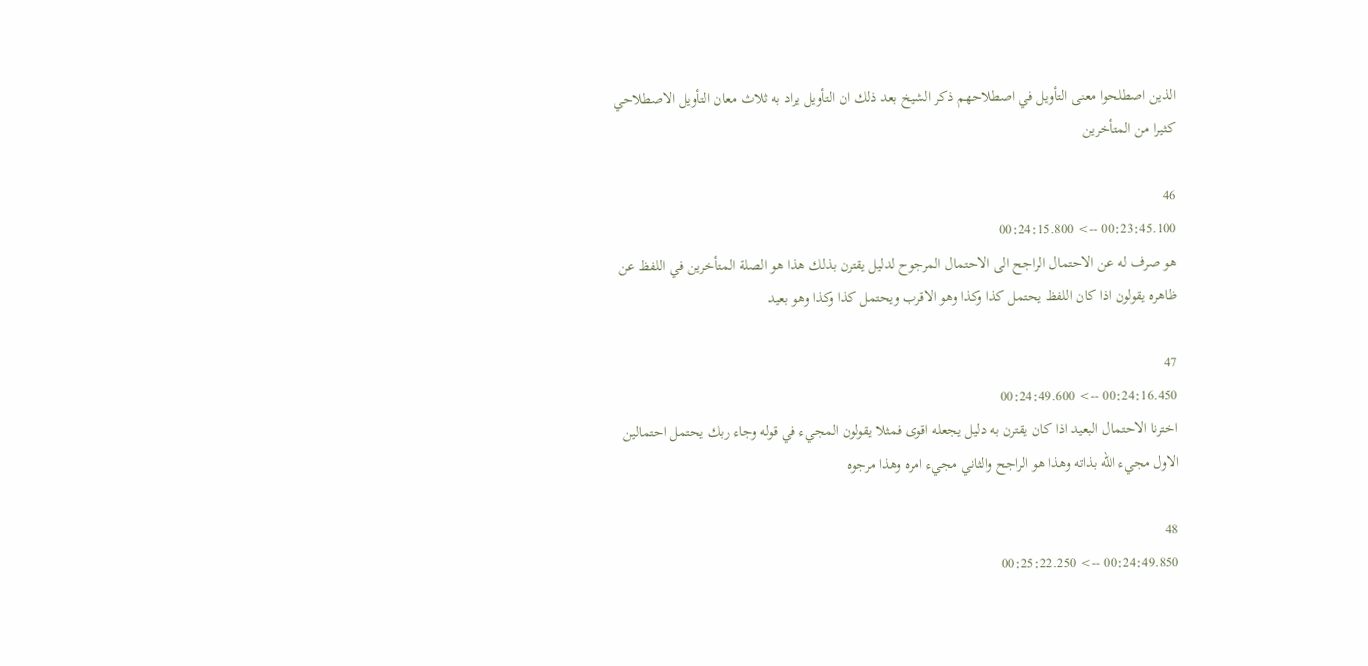الذين اصطلحوا معنى التأويل في اصطلاحهم ذكر الشيخ بعد ذلك ان التأويل يراد به ثلاث معان التأويل الاصطلاحي كثيرا من المتأخرين

46
00:23:45.100 --> 00:24:15.800
هو صرف له عن الاحتمال الراجح الى الاحتمال المرجوح لدليل يقترن بذلك هذا هو الصلة المتأخرين في اللفظ عن ظاهره يقولون اذا كان اللفظ يحتمل كذا وكذا وهو الاقرب ويحتمل كذا وكذا وهو بعيد

47
00:24:16.450 --> 00:24:49.600
اخترنا الاحتمال البعيد اذا كان يقترن به دليل يجعله اقوى فمثلا يقولون المجيء في قوله وجاء ربك يحتمل احتمالين الاول مجيء الله بذاته وهذا هو الراجح والثاني مجيء امره وهذا مرجوه

48
00:24:49.850 --> 00:25:22.250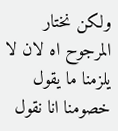ولكن نختار المرجوح اه لان لا يلزمنا ما يقول خصومنا انا نقول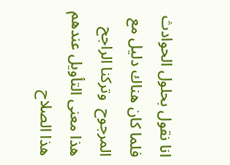انا نقول بحلول الحوادث فلما كان هناك دليل مع المرجوح  وتركنا الراجح هذا معنى التأويل عندهم هذا الصلاح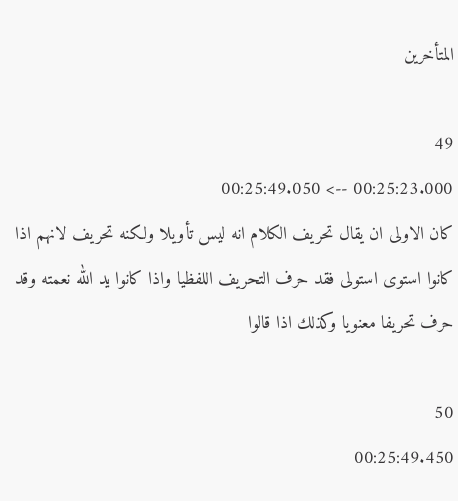المتأخرين

49
00:25:23.000 --> 00:25:49.050
كان الاولى ان يقال تحريف الكلام انه ليس تأويلا ولكنه تحريف لانهم اذا كانوا استوى استولى فقد حرف التحريف اللفظيا واذا كانوا يد الله نعمته وقد حرف تحريفا معنويا وكذلك اذا قالوا

50
00:25:49.450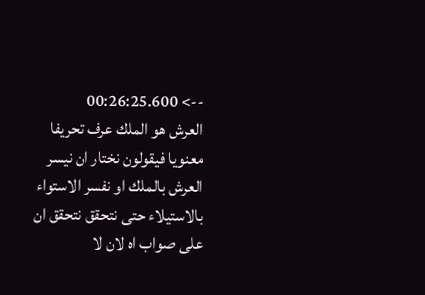--> 00:26:25.600
العرش هو الملك عرف تحريفا معنويا فيقولون نختار ان نيسر العرش بالملك او نفسر الاستواء بالاستيلاء حتى نتحقق نتحقق ان على صواب اه لان لا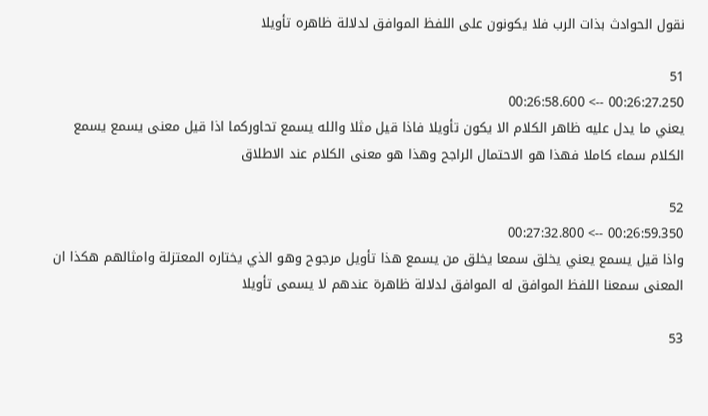نقول الحوادث بذات الرب فلا يكونون على اللفظ الموافق لدلالة ظاهره تأويلا

51
00:26:27.250 --> 00:26:58.600
يعني ما يدل عليه ظاهر الكلام الا يكون تأويلا فاذا قيل مثلا والله يسمع تحاوركما اذا قيل معنى يسمع يسمع الكلام سماء كاملا فهذا هو الاحتمال الراجح وهذا هو معنى الكلام عند الاطلاق

52
00:26:59.350 --> 00:27:32.800
واذا قيل يسمع يعني يخلق سمعا يخلق من يسمع هذا تأويل مرجوح وهو الذي يختاره المعتزلة وامثالهم هكذا ان المعنى سمعنا اللفظ الموافق له الموافق لدلالة ظاهرة عندهم لا يسمى تأويلا

53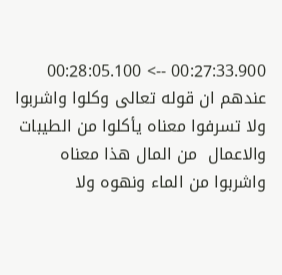00:27:33.900 --> 00:28:05.100
عندهم ان قوله تعالى وكلوا واشربوا ولا تسرفوا معناه يأكلوا من الطيبات والاعمال  من المال هذا معناه واشربوا من الماء ونهوه ولا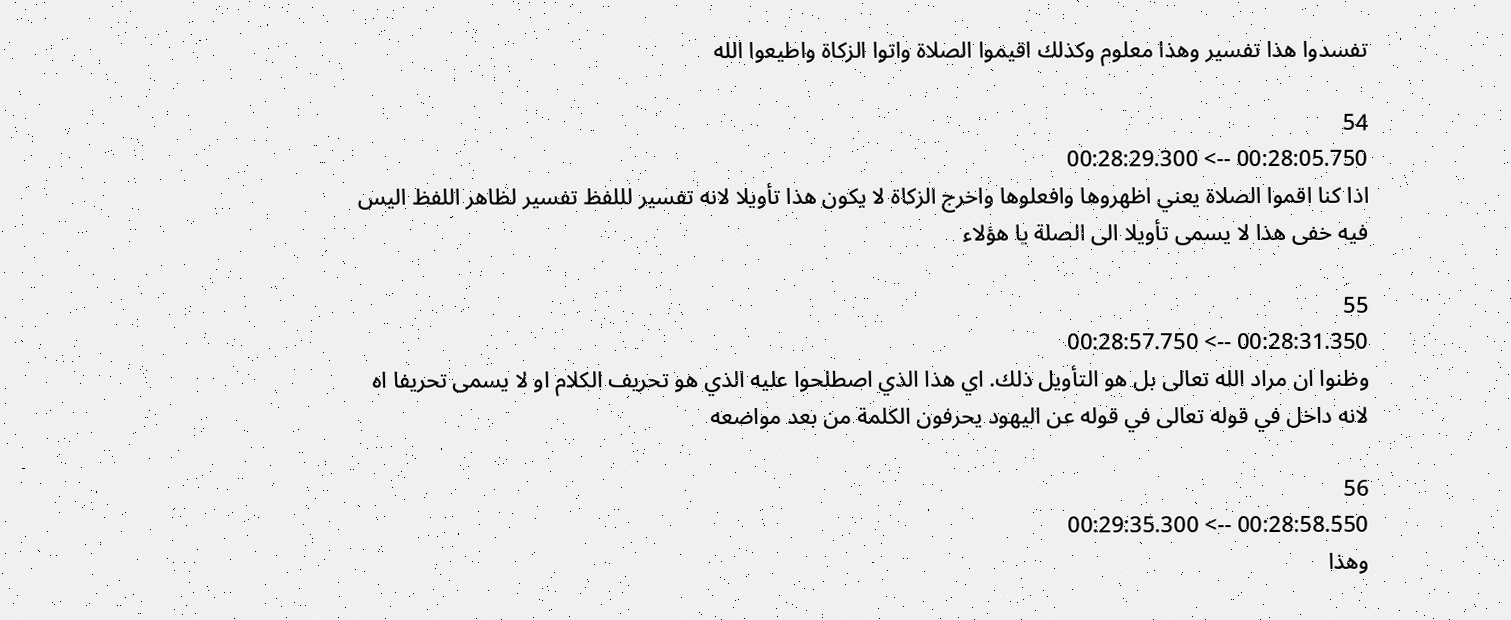تفسدوا هذا تفسير وهذا معلوم وكذلك اقيموا الصلاة واتوا الزكاة واطيعوا الله

54
00:28:05.750 --> 00:28:29.300
اذا كنا اقموا الصلاة يعني اظهروها وافعلوها واخرج الزكاة لا يكون هذا تأويلا لانه تفسير لللفظ تفسير لظاهر اللفظ اليس فيه خفى هذا لا يسمى تأويلا الى الصلة يا هؤلاء

55
00:28:31.350 --> 00:28:57.750
وظنوا ان مراد الله تعالى بل هو التأويل ذلك. اي هذا الذي اصطلحوا عليه الذي هو تحريف الكلام او لا يسمى تحريفا اه لانه داخل في قوله تعالى في قوله عن اليهود يحرفون الكلمة من بعد مواضعه

56
00:28:58.550 --> 00:29:35.300
وهذا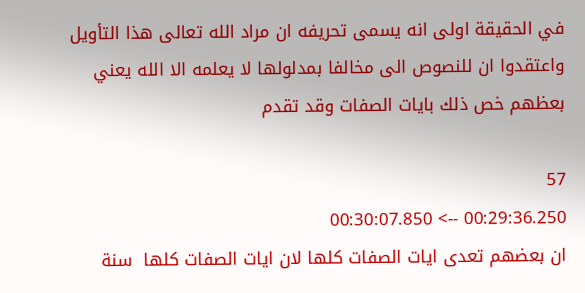في الحقيقة اولى انه يسمى تحريفه ان مراد الله تعالى هذا التأويل واعتقدوا ان للنصوص الى مخالفا بمدلولها لا يعلمه الا الله يعني بعظهم خص ذلك بايات الصفات وقد تقدم

57
00:29:36.250 --> 00:30:07.850
ان بعضهم تعدى ايات الصفات كلها لان ايات الصفات كلها  سنة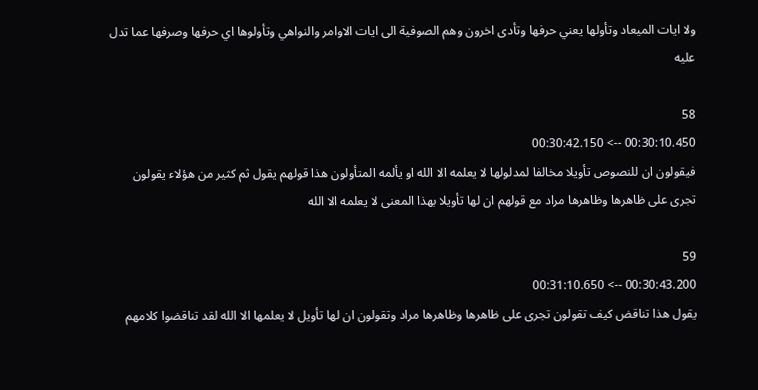ولا ايات الميعاد وتأولها يعني حرفها وتأدى اخرون وهم الصوفية الى ايات الاوامر والنواهي وتأولوها اي حرفها وصرفها عما تدل عليه

58
00:30:10.450 --> 00:30:42.150
فيقولون ان للنصوص تأويلا مخالفا لمدلولها لا يعلمه الا الله او يألمه المتأولون هذا قولهم يقول ثم كثير من هؤلاء يقولون تجرى على ظاهرها وظاهرها مراد مع قولهم ان لها تأويلا بهذا المعنى لا يعلمه الا الله

59
00:30:43.200 --> 00:31:10.650
يقول هذا تناقض كيف تقولون تجرى على ظاهرها وظاهرها مراد وتقولون ان لها تأويل لا يعلمها الا الله لقد تناقضوا كلامهم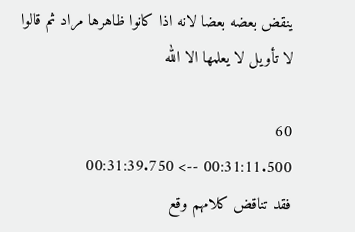ينقض بعضه بعضا لانه اذا كانوا ظاهرها مراد ثم قالوا لا تأويل لا يعلمها الا الله

60
00:31:11.500 --> 00:31:39.750
فقد تناقض كلامهم وقع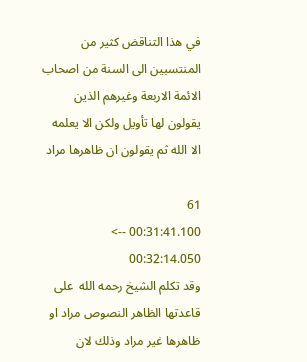في هذا التناقض كثير من المنتسبين الى السنة من اصحاب الائمة الاربعة وغيرهم الذين يقولون لها تأويل ولكن الا يعلمه الا الله ثم يقولون ان ظاهرها مراد

61
00:31:41.100 --> 00:32:14.050
وقد تكلم الشيخ رحمه الله  على قاعدتها الظاهر النصوص مراد او ظاهرها غير مراد وذلك لان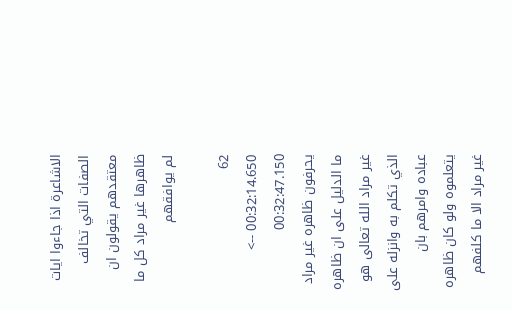الاشاعرة اذا جاءوا ايات الصفات التي تخالف معتقدهم يقولون ان ظاهرها غير مراد كل ما لم يوافقهم

62
00:32:14.650 --> 00:32:47.150
يحرفون ظاهره غير مراد ما الدليل على ان ظاهره غير مراد الله تعالى هو الذي تكلم به وانزله على عباده وامرهم بان يتعلموه ولو كان ظاهره غير مراد الا ما كلفهم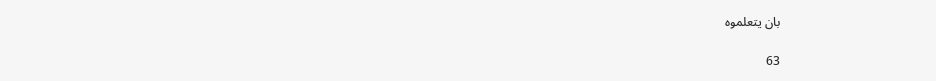بان يتعلموه

63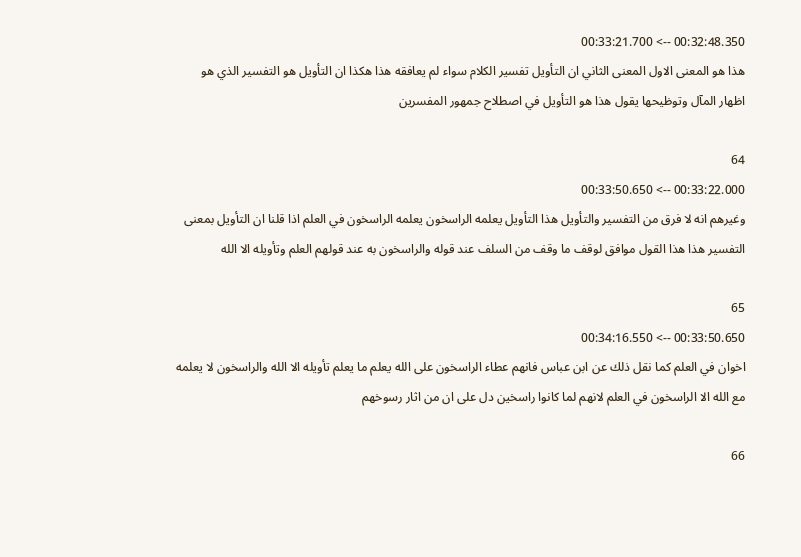00:32:48.350 --> 00:33:21.700
هذا هو المعنى الاول المعنى الثاني ان التأويل تفسير الكلام سواء لم يعافقه هذا هكذا ان التأويل هو التفسير الذي هو اظهار المآل وتوظيحها يقول هذا هو التأويل في اصطلاح جمهور المفسرين

64
00:33:22.000 --> 00:33:50.650
وغيرهم انه لا فرق من التفسير والتأويل هذا التأويل يعلمه الراسخون يعلمه الراسخون في العلم اذا قلنا ان التأويل بمعنى التفسير هذا هذا القول موافق لوقف ما وقف من السلف عند قوله والراسخون به عند قولهم العلم وتأويله الا الله

65
00:33:50.650 --> 00:34:16.550
اخوان في العلم كما نقل ذلك عن ابن عباس فانهم عطاء الراسخون على الله يعلم ما يعلم تأويله الا الله والراسخون لا يعلمه مع الله الا الراسخون في العلم لانهم لما كانوا راسخين دل على ان من اثار رسوخهم

66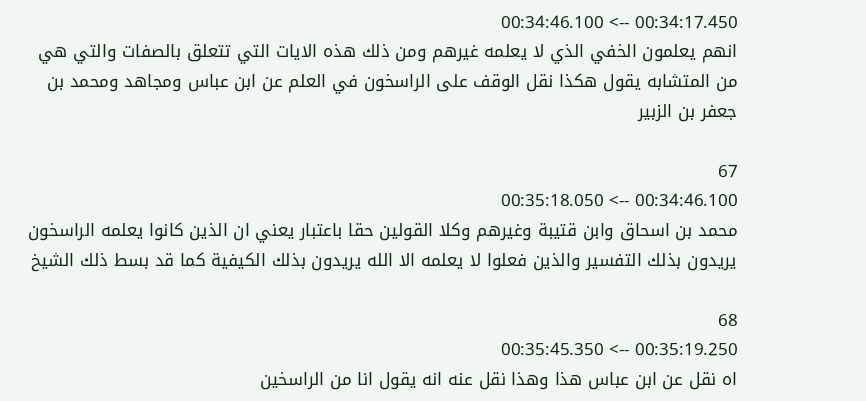00:34:17.450 --> 00:34:46.100
انهم يعلمون الخفي الذي لا يعلمه غيرهم ومن ذلك هذه الايات التي تتعلق بالصفات والتي هي من المتشابه يقول هكذا نقل الوقف على الراسخون في العلم عن ابن عباس ومجاهد ومحمد بن جعفر بن الزبير

67
00:34:46.100 --> 00:35:18.050
محمد بن اسحاق وابن قتيبة وغيرهم وكلا القولين حقا باعتبار يعني ان الذين كانوا يعلمه الراسخون يريدون بذلك التفسير والذين فعلوا لا يعلمه الا الله يريدون بذلك الكيفية كما قد بسط ذلك الشيخ

68
00:35:19.250 --> 00:35:45.350
اه نقل عن ابن عباس هذا وهذا نقل عنه انه يقول انا من الراسخين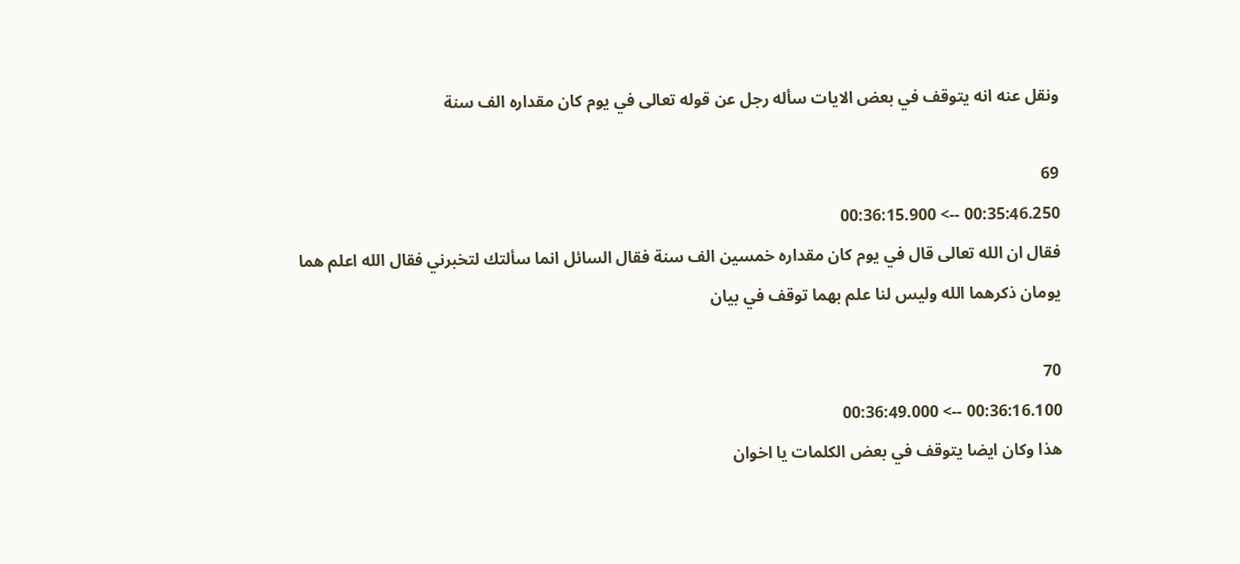ونقل عنه انه يتوقف في بعض الايات سأله رجل عن قوله تعالى في يوم كان مقداره الف سنة

69
00:35:46.250 --> 00:36:15.900
فقال ان الله تعالى قال في يوم كان مقداره خمسين الف سنة فقال السائل انما سألتك لتخبرني فقال الله اعلم هما يومان ذكرهما الله وليس لنا علم بهما توقف في بيان

70
00:36:16.100 --> 00:36:49.000
هذا وكان ايضا يتوقف في بعض الكلمات يا اخوان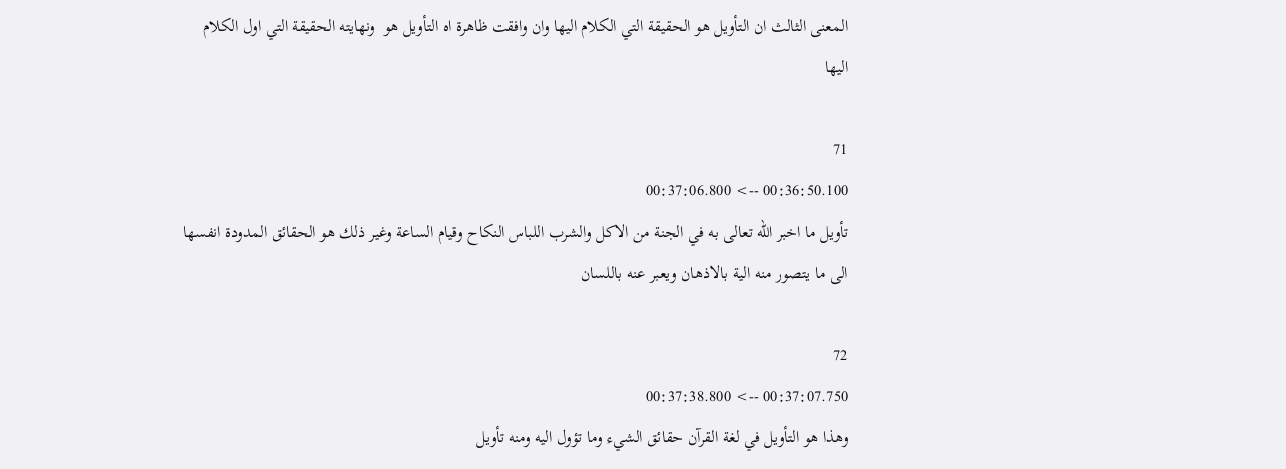المعنى الثالث ان التأويل هو الحقيقة التي الكلام اليها وان وافقت ظاهرة اه التأويل هو  ونهايته الحقيقة التي اول الكلام اليها

71
00:36:50.100 --> 00:37:06.800
تأويل ما اخبر الله تعالى به في الجنة من الاكل والشرب اللباس النكاح وقيام الساعة وغير ذلك هو الحقائق المدودة انفسها الى ما يتصور منه الية بالاذهان ويعبر عنه باللسان

72
00:37:07.750 --> 00:37:38.800
وهذا هو التأويل في لغة القرآن حقائق الشيء وما تؤول اليه ومنه تأويل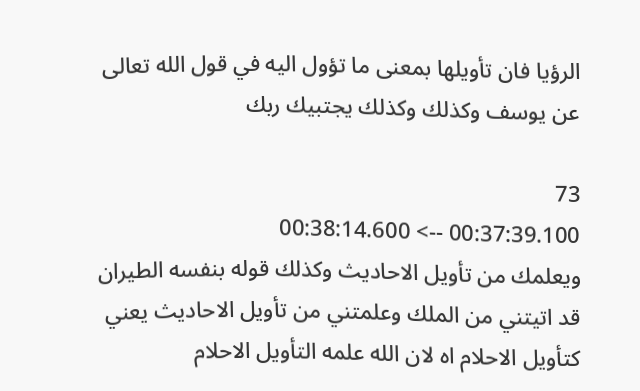الرؤيا فان تأويلها بمعنى ما تؤول اليه في قول الله تعالى عن يوسف وكذلك وكذلك يجتبيك ربك

73
00:37:39.100 --> 00:38:14.600
ويعلمك من تأويل الاحاديث وكذلك قوله بنفسه الطيران قد اتيتني من الملك وعلمتني من تأويل الاحاديث يعني كتأويل الاحلام اه لان الله علمه التأويل الاحلام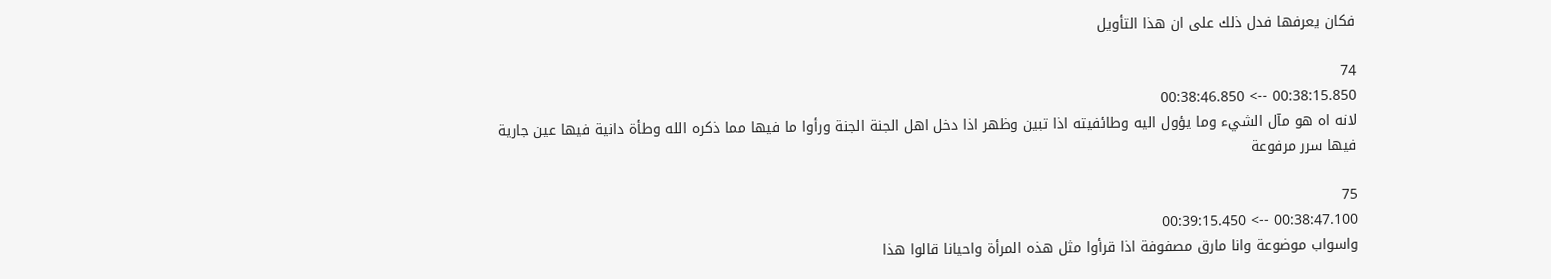فكان يعرفها فدل ذلك على ان هذا التأويل

74
00:38:15.850 --> 00:38:46.850
لانه اه هو مآل الشيء وما يؤول اليه وطائفيته اذا تبين وظهر اذا دخل اهل الجنة الجنة ورأوا ما فيها مما ذكره الله وطأة دانية فيها عين جارية فيها سرر مرفوعة

75
00:38:47.100 --> 00:39:15.450
واسواب موضوعة وانا مارق مصفوفة اذا قرأوا مثل هذه المرأة واحيانا قالوا هذا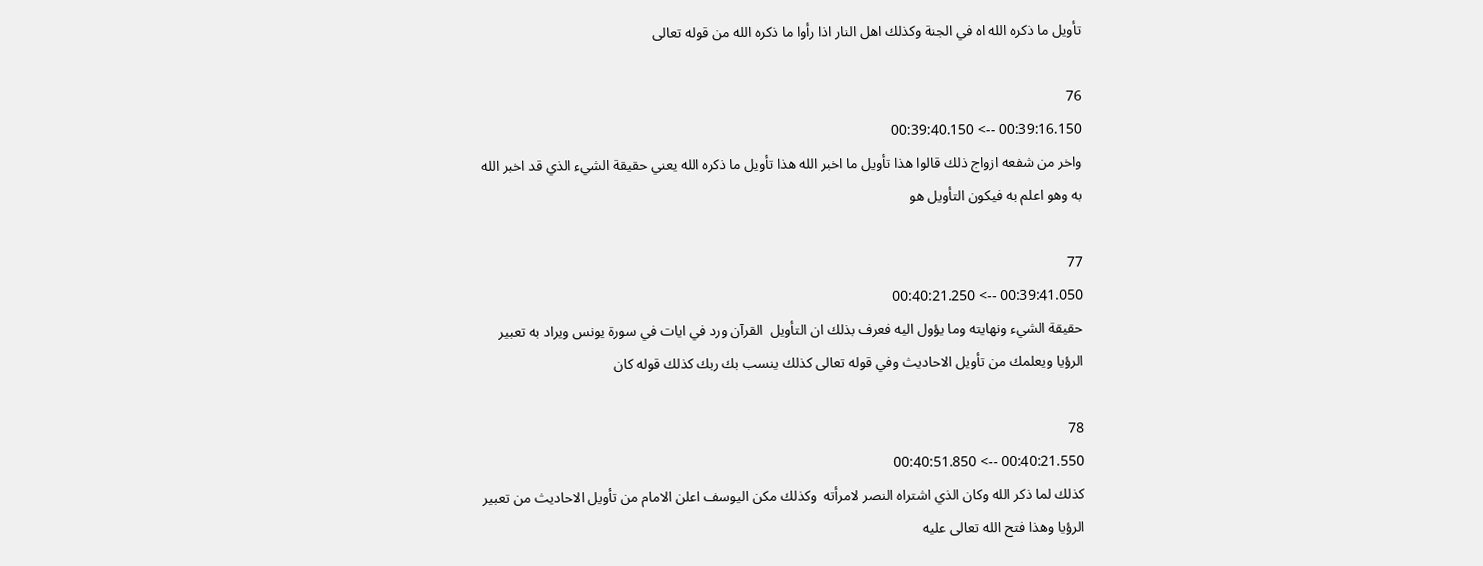تأويل ما ذكره الله اه في الجنة وكذلك اهل النار اذا رأوا ما ذكره الله من قوله تعالى

76
00:39:16.150 --> 00:39:40.150
واخر من شفعه ازواج ذلك قالوا هذا تأويل ما اخبر الله هذا تأويل ما ذكره الله يعني حقيقة الشيء الذي قد اخبر الله به وهو اعلم به فيكون التأويل هو

77
00:39:41.050 --> 00:40:21.250
حقيقة الشيء ونهايته وما يؤول اليه فعرف بذلك ان التأويل  القرآن ورد في ايات في سورة يونس ويراد به تعبير الرؤيا ويعلمك من تأويل الاحاديث وفي قوله تعالى كذلك ينسب بك ربك كذلك قوله كان

78
00:40:21.550 --> 00:40:51.850
كذلك لما ذكر الله وكان الذي اشتراه النصر لامرأته  وكذلك مكن اليوسف اعلن الامام من تأويل الاحاديث من تعبير الرؤيا وهذا فتح الله تعالى عليه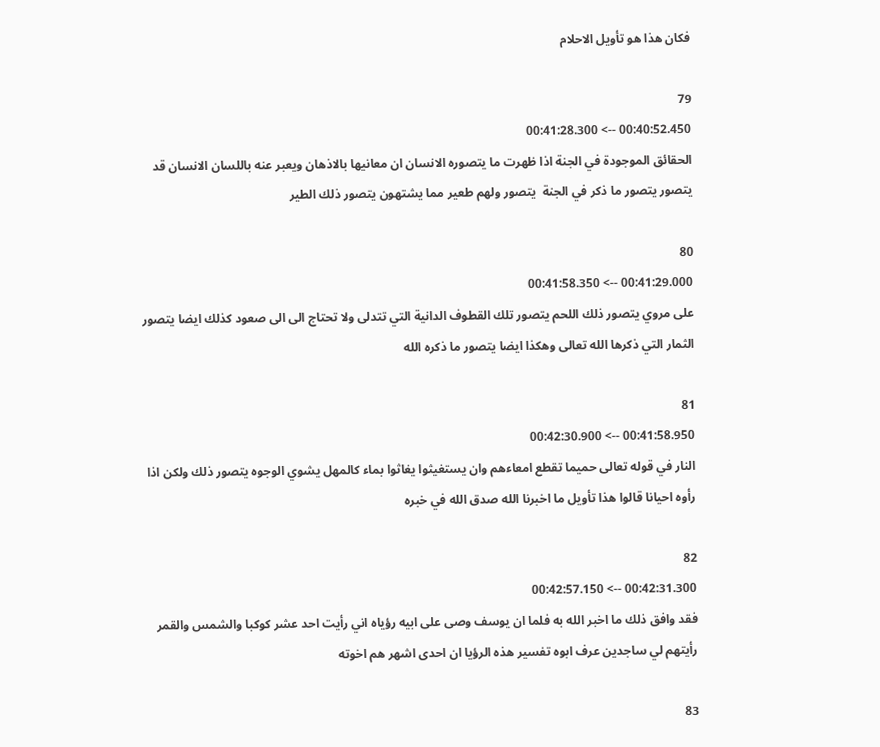فكان هذا هو تأويل الاحلام

79
00:40:52.450 --> 00:41:28.300
الحقائق الموجودة في الجنة اذا ظهرت ما يتصوره الانسان ان معانيها بالاذهان ويعبر عنه باللسان الانسان قد يتصور يتصور ما ذكر في الجنة  يتصور ولهم طعير مما يشتهون يتصور ذلك الطير

80
00:41:29.000 --> 00:41:58.350
على مروي يتصور ذلك اللحم يتصور تلك القطوف الدانية التي تتدلى ولا تحتاج الى الى صعود كذلك ايضا يتصور الثمار التي ذكرها الله تعالى وهكذا ايضا يتصور ما ذكره الله

81
00:41:58.950 --> 00:42:30.900
النار في قوله تعالى حميما تقطع امعاءهم وان يستغيثوا يغاثوا بماء كالمهل يشوي الوجوه يتصور ذلك ولكن اذا رأوه احيانا قالوا هذا تأويل ما اخبرنا الله صدق الله في خبره

82
00:42:31.300 --> 00:42:57.150
فقد وافق ذلك ما اخبر الله به فلما ان يوسف وصى على ابيه رؤياه اني رأيت احد عشر كوكبا والشمس والقمر رأيتهم لي ساجدين عرف ابوه تفسير هذه الرؤيا ان احدى اشهر هم اخوته

83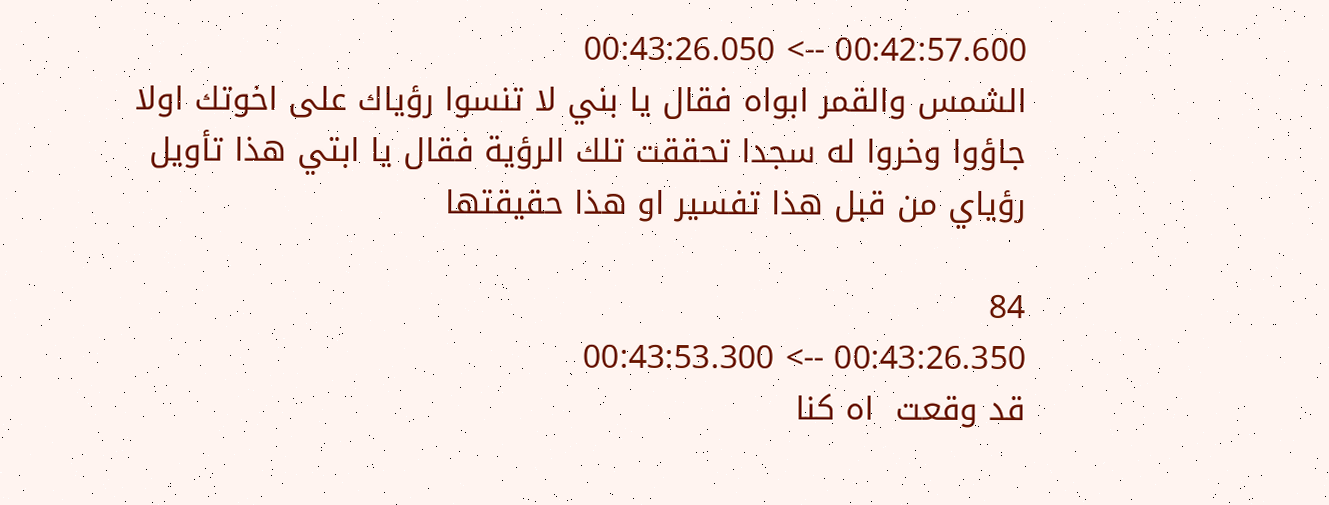00:42:57.600 --> 00:43:26.050
الشمس والقمر ابواه فقال يا بني لا تنسوا رؤياك على اخوتك اولا جاؤوا وخروا له سجدا تحققت تلك الرؤية فقال يا ابتي هذا تأويل رؤياي من قبل هذا تفسير او هذا حقيقتها

84
00:43:26.350 --> 00:43:53.300
قد وقعت  اه كنا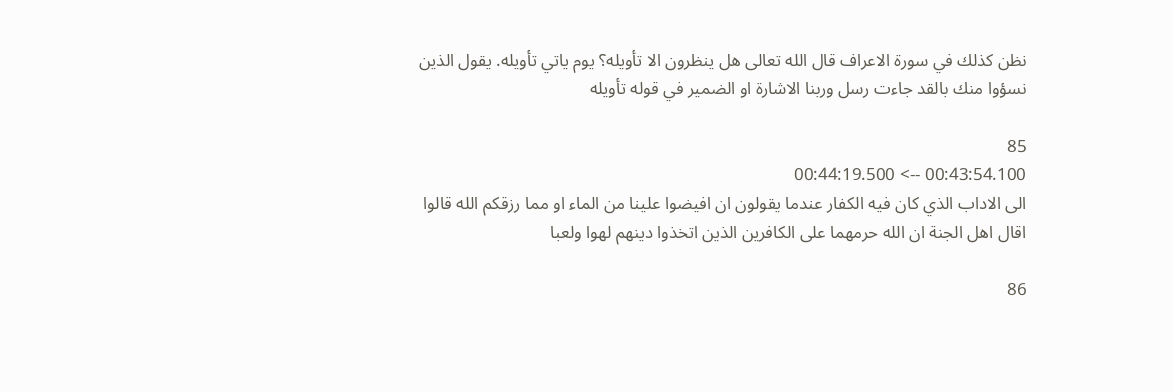نظن كذلك في سورة الاعراف قال الله تعالى هل ينظرون الا تأويله؟ يوم ياتي تأويله. يقول الذين نسؤوا منك بالقد جاءت رسل وربنا الاشارة او الضمير في قوله تأويله

85
00:43:54.100 --> 00:44:19.500
الى الاداب الذي كان فيه الكفار عندما يقولون ان افيضوا علينا من الماء او مما رزقكم الله قالوا اقال اهل الجنة ان الله حرمهما على الكافرين الذين اتخذوا دينهم لهوا ولعبا

86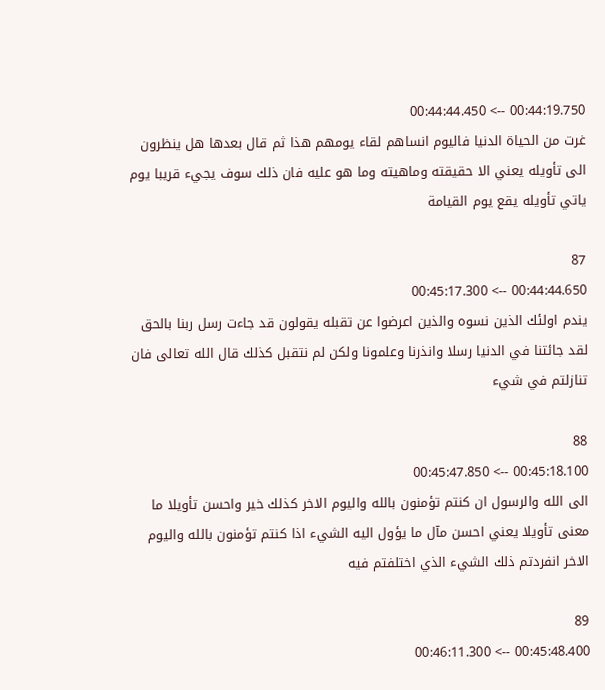00:44:19.750 --> 00:44:44.450
غرت من الحياة الدنيا فاليوم انساهم لقاء يومهم هذا ثم قال بعدها هل ينظرون الى تأويله يعني الا حقيقته وماهيته وما هو عليه فان ذلك سوف يجيء قريبا يوم ياتي تأويله يقع يوم القيامة

87
00:44:44.650 --> 00:45:17.300
يندم اولئك الذين نسوه والذين اعرضوا عن تقبله يقولون قد جاءت رسل ربنا بالحق لقد جائتنا في الدنيا رسلا وانذرنا وعلمونا ولكن لم نتقبل كذلك قال الله تعالى فان تنازلتم في شيء

88
00:45:18.100 --> 00:45:47.850
الى الله والرسول ان كنتم تؤمنون بالله واليوم الاخر كذلك خير واحسن تأويلا ما معنى تأويلا يعني احسن مآل ما يؤول اليه الشيء اذا كنتم تؤمنون بالله واليوم الاخر انفردتم ذلك الشيء الذي اختلفتم فيه

89
00:45:48.400 --> 00:46:11.300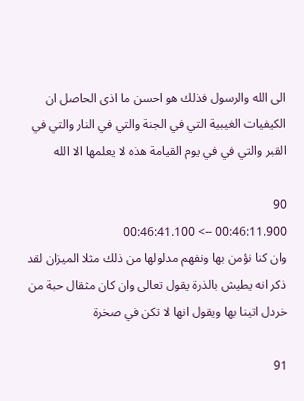الى الله والرسول فذلك هو احسن ما اذى الحاصل ان الكيفيات الغيبية التي في الجنة والتي في النار والتي في القبر والتي في في يوم القيامة هذه لا يعلمها الا الله

90
00:46:11.900 --> 00:46:41.100
وان كنا نؤمن بها ونفهم مدلولها من ذلك مثلا الميزان لقد ذكر انه يطيش بالذرة يقول تعالى وان كان مثقال حبة من خردل اتينا بها ويقول انها لا تكن في صخرة

91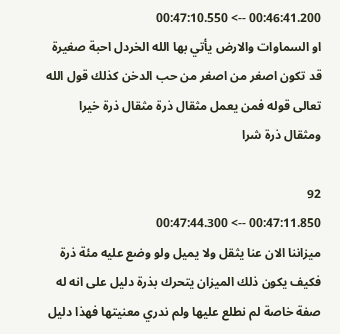00:46:41.200 --> 00:47:10.550
او السماوات والارض يأتي بها الله الخردل احبة صغيرة قد تكون اصغر من اصغر من حب الدخن كذلك قول الله تعالى قوله فمن يعمل مثقال ذرة مثقال ذرة خيرا ومثقال ذرة شرا

92
00:47:11.850 --> 00:47:44.300
ميزاننا الان عنا يثقل ولا يميل ولو وضع عليه مئة ذرة  فكيف يكون ذلك الميزان يتحرك بذرة دليل على انه له صفة خاصة لم نطلع عليها ولم ندري معنيتها فهذا دليل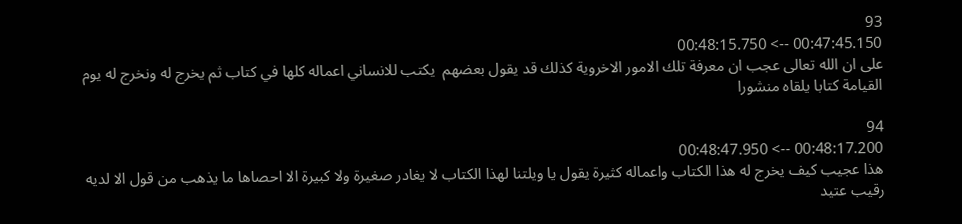93
00:47:45.150 --> 00:48:15.750
على ان الله تعالى عجب ان معرفة تلك الامور الاخروية كذلك قد يقول بعضهم  يكتب للانساني اعماله كلها في كتاب ثم يخرج له ونخرج له يوم القيامة كتابا يلقاه منشورا

94
00:48:17.200 --> 00:48:47.950
هذا عجيب كيف يخرج له هذا الكتاب واعماله كثيرة يقول يا ويلتنا لهذا الكتاب لا يغادر صغيرة ولا كبيرة الا احصاها ما يذهب من قول الا لديه رقيب عتيد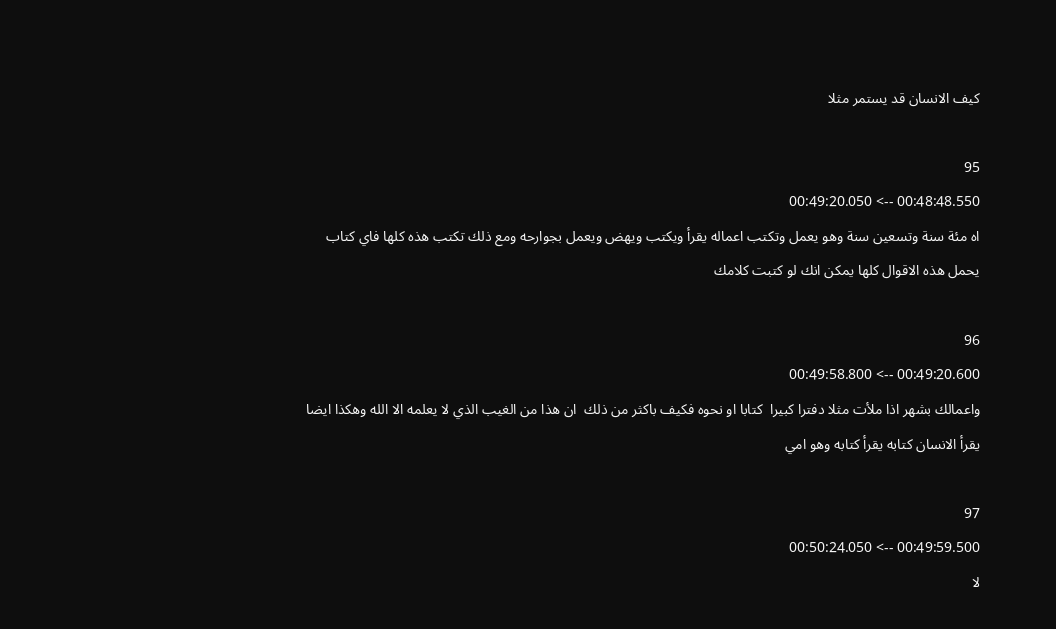كيف الانسان قد يستمر مثلا

95
00:48:48.550 --> 00:49:20.050
اه مئة سنة وتسعين سنة وهو يعمل وتكتب اعماله يقرأ ويكتب ويهض ويعمل بجوارحه ومع ذلك تكتب هذه كلها فاي كتاب يحمل هذه الاقوال كلها يمكن انك لو كتبت كلامك

96
00:49:20.600 --> 00:49:58.800
واعمالك بشهر اذا ملأت مثلا دفترا كبيرا  كتابا او نحوه فكيف باكثر من ذلك  ان هذا من الغيب الذي لا يعلمه الا الله وهكذا ايضا  يقرأ الانسان كتابه يقرأ كتابه وهو امي

97
00:49:59.500 --> 00:50:24.050
لا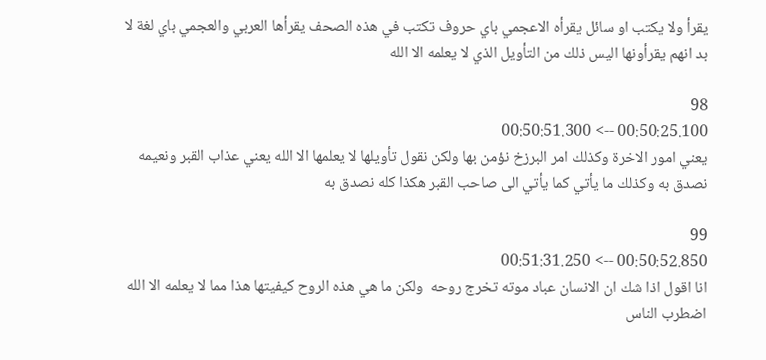يقرأ ولا يكتب او سائل يقرأه الاعجمي باي حروف تكتب في هذه الصحف يقرأها العربي والعجمي باي لغة لا بد انهم يقرأونها اليس ذلك من التأويل الذي لا يعلمه الا الله

98
00:50:25.100 --> 00:50:51.300
يعني امور الاخرة وكذلك امر البرزخ نؤمن بها ولكن نقول تأويلها لا يعلمها الا الله يعني عذاب القبر ونعيمه نصدق به وكذلك ما يأتي كما يأتي الى صاحب القبر هكذا كله نصدق به

99
00:50:52.850 --> 00:51:31.250
انا اقول اذا شك ان الانسان عباد موته تخرج روحه  ولكن ما هي هذه الروح كيفيتها هذا مما لا يعلمه الا الله اضطرب الناس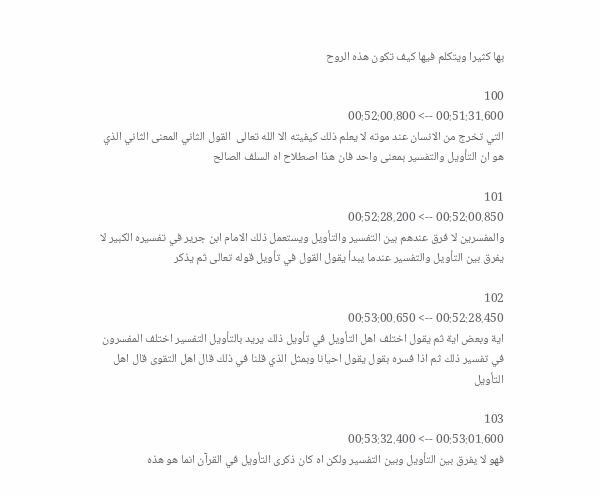بها كثيرا ويتكلم فيها كيف تكون هذه الروح

100
00:51:31.600 --> 00:52:00.800
التي تخرج من الانسان عند موته لا يعلم ذلك كيفيته الا الله تعالى  القول الثاني المعنى الثاني الذي هو ان التأويل والتفسير بمعنى واحد فان هذا اصطلاح اه السلف الصالح

101
00:52:00.850 --> 00:52:28.200
والمفسرين لا فرق عندهم بين التفسير والتأويل ويستعمل ذلك الامام ابن جرير في تفسيره الكبير لا يفرق بين التأويل والتفسير عندما يبدأ يقول القول في تأويل قوله تعالى ثم يذكر

102
00:52:28.450 --> 00:53:00.650
اية وبعض اية ثم يقول اختلف اهل التأويل في تأويل ذلك يريد بالتأويل التفسير اختلف المفسرون في تفسير ذلك ثم اذا فسره بقول يقول احيانا وبمثل الذي قلنا في ذلك قال اهل التقوى قال اهل التأويل

103
00:53:01.600 --> 00:53:32.400
فهو لا يفرق بين التأويل وبين التفسير ولكن اه كان ذكرى التأويل في القرآن انما هو هذه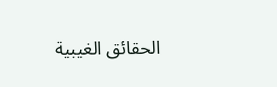الحقائق الغيبية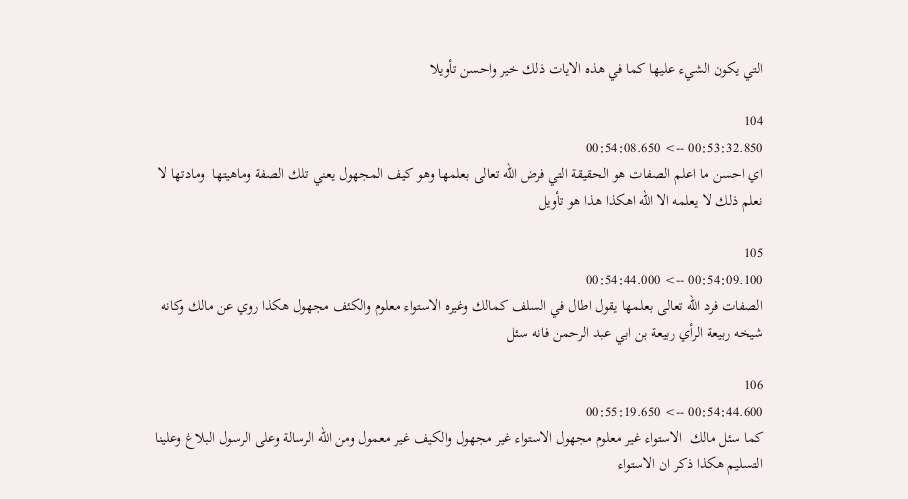التي يكون الشيء عليها كما في هذه الايات ذلك خير واحسن تأويلا

104
00:53:32.850 --> 00:54:08.650
اي احسن ما اعلم الصفات هو الحقيقة التي فرض الله تعالى بعلمها وهو كيف المجهول يعني تلك الصفة وماهيتها  ومادتها لا نعلم ذلك لا يعلمه الا الله اهكذا هذا هو تأويل

105
00:54:09.100 --> 00:54:44.000
الصفات فرد الله تعالى بعلمها يقول اطال في السلف كمالك وغيره الاستواء معلوم والكئف مجهول هكذا روي عن مالك وكانه شيخه ربيعة الرأي ربيعة بن ابي عبد الرحمن فانه سئل

106
00:54:44.600 --> 00:55:19.650
كما سئل مالك  الاستواء غير معلوم مجهول الاستواء غير مجهول والكيف غير معمول ومن الله الرسالة وعلى الرسول البلاغ وعلينا التسليم هكذا ذكر ان الاستواء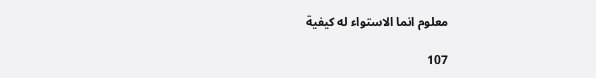معلوم انما الاستواء له كيفية

107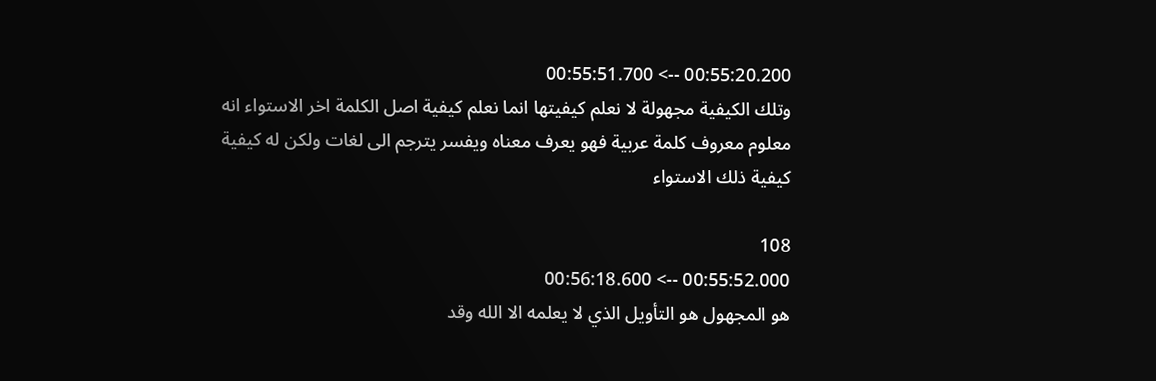00:55:20.200 --> 00:55:51.700
وتلك الكيفية مجهولة لا نعلم كيفيتها انما نعلم كيفية اصل الكلمة اخر الاستواء انه معلوم معروف كلمة عربية فهو يعرف معناه ويفسر يترجم الى لغات ولكن له كيفية كيفية ذلك الاستواء

108
00:55:52.000 --> 00:56:18.600
هو المجهول هو التأويل الذي لا يعلمه الا الله وقد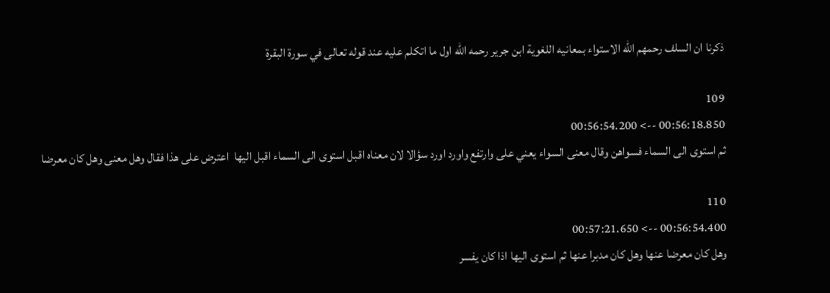ذكرنا ان السلف رحمهم الله الاستواء بمعانيه اللغوية ابن جرير رحمه الله اول ما اتكلم عليه عند قوله تعالى في سورة البقرة

109
00:56:18.850 --> 00:56:54.200
ثم استوى الى السماء فسواهن وقال معنى السواء يعني على وارتفع واورد اورد سؤالا لان معناه اقبل استوى الى السماء اقبل اليها  اعترض على هذا فقال وهل معنى وهل كان معرضا

110
00:56:54.400 --> 00:57:21.650
وهل كان معرضا عنها وهل كان مدبرا عنها ثم استوى اليها اذا كان يفسر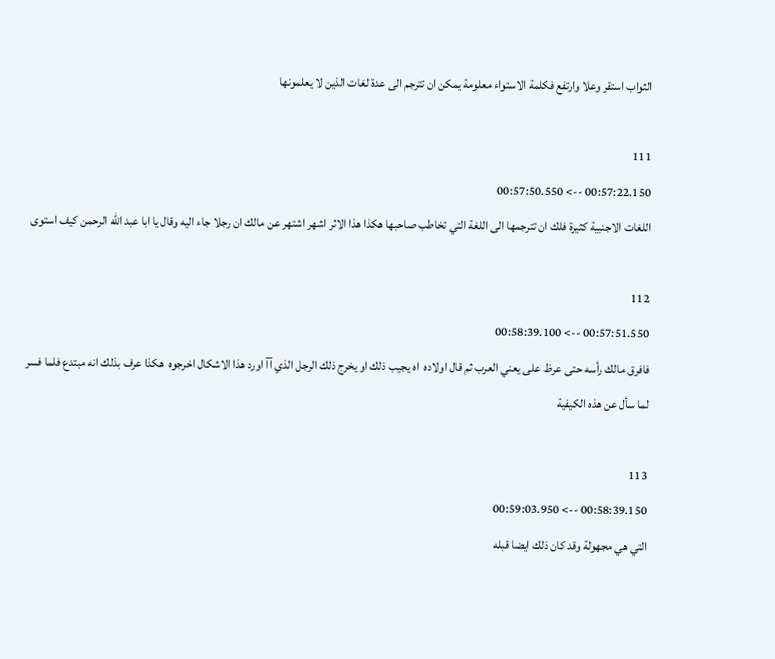الثواب استقر وعلا وارتفع فكلمة الاستواء معلومة يمكن ان تترجم الى عدة لغات الذين لا يعلمونها

111
00:57:22.150 --> 00:57:50.550
اللغات الاجنبية كثيرة فلك ان تترجمها الى اللغة التي تخاطب صاحبها هكذا هذا الاثر اشهر اشتهر عن مالك ان رجلا جاء اليه وقال يا ابا عبد الله الرحمن كيف استوى

112
00:57:51.550 --> 00:58:39.100
فافرق مالك رأسه حتى عرظ على يعني العرب ثم قال اولاده  اه يجيب ذلك او يخرج ذلك الرجل الذي آآ اورد هذا الاشكال اخرجوه  هكذا عرف بذلك انه مبتدع فلما فسر لما سأل عن هذه الكيفية

113
00:58:39.150 --> 00:59:03.950
التي هي مجهولة وقد كان ذلك ايضا قبله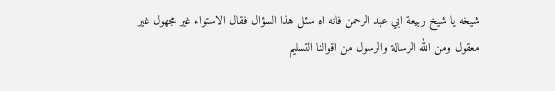شيخه يا شيخ ربيعة ابي عبد الرحمن فانه اه سئل هذا السؤال فقال الاستواء غير مجهول غير معقول ومن الله الرسالة والرسول من اقوالنا التسليم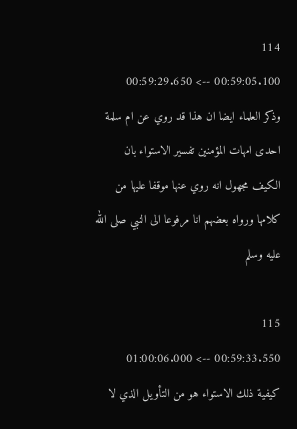114
00:59:05.100 --> 00:59:29.650
وذكر العلماء ايضا ان هذا قد روي عن ام سلمة احدى امهات المؤمنين تفسير الاستواء بان الكيف مجهول انه روي عنها موقفا عليها من كلامها ورواه بعضهم انا مرفوعا الى النبي صلى الله عليه وسلم

115
00:59:33.550 --> 01:00:06.000
كيفية ذلك الاستواء هو من التأويل الذي لا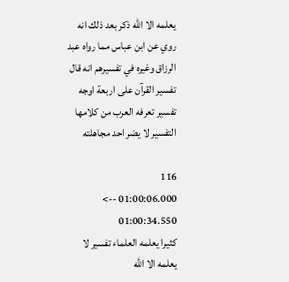يعلمه الا الله ذكر بعد ذلك انه روي عن ابن عباس مما رواه عبد الرزاق وغيره في تفسيرهم انه قال تفسير القرآن على اربعة اوجه تفسير تعرفه العرب من كلامها التفسير لا يضر احد مجاهلته

116
01:00:06.000 --> 01:00:34.550
كثيرا يعلمه العلماء تفسير لا يعلمه الا الله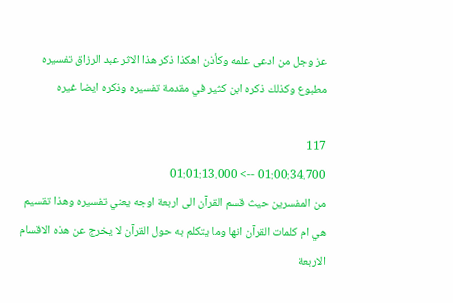عز وجل من ادعى علمه وكأذن اهكذا ذكر هذا الاثر عبد الرزاق تفسيره مطبوع وكذلك ذكره ابن كثير في مقدمة تفسيره وذكره ايضا غيره

117
01:00:34.700 --> 01:01:13.000
من المفسرين حيث قسم القرآن الى اربعة اوجه يعني تفسيره وهذا تقسيم  هي ام كلمات القرآن انها وما يتكلم به حول القرآن لا يخرج عن هذه الاقسام الاربعة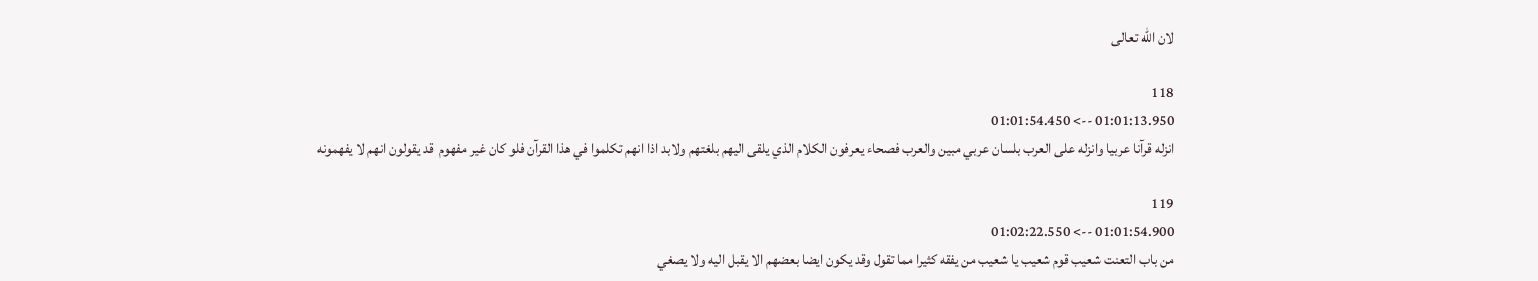لان الله تعالى

118
01:01:13.950 --> 01:01:54.450
انزله قرآنا عربيا وانزله على العرب بلسان عربي مبين والعرب فصحاء يعرفون الكلام الذي يلقى اليهم بلغتهم ولابد اذا انهم تكلموا في هذا القرآن فلو كان غير مفهوم  قد يقولون انهم لا يفهمونه

119
01:01:54.900 --> 01:02:22.550
من باب التعنت شعيب قوم شعيب يا شعيب من يفقه كثيرا مما تقول وقد يكون ايضا بعضهم الا يقبل اليه ولا يصغي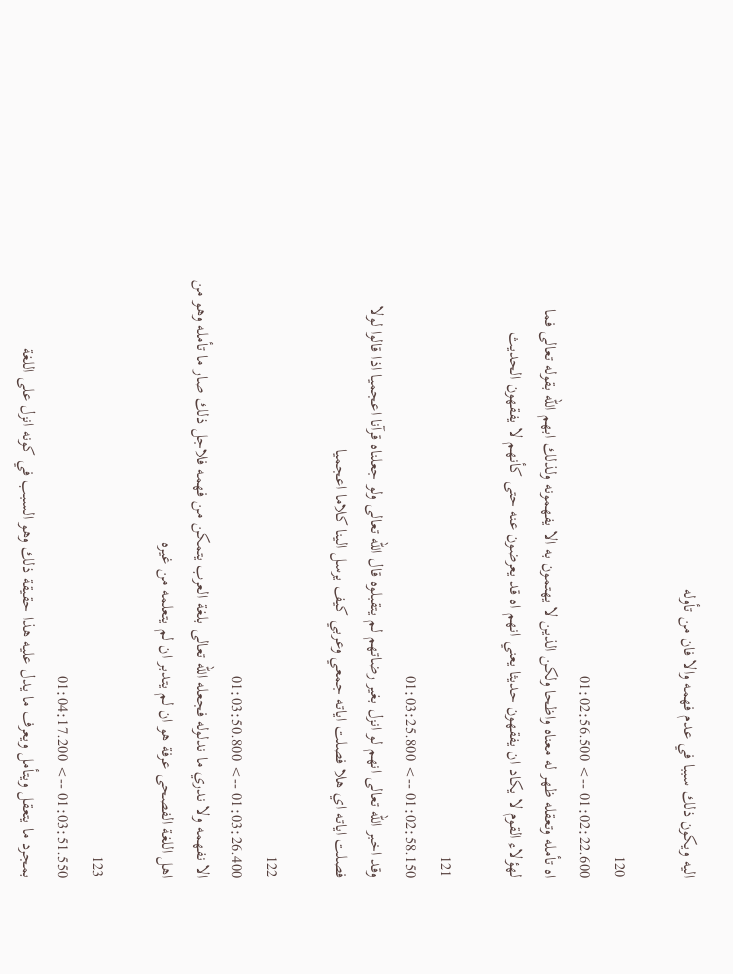اليه ويكون ذلك سببا في عدم فهمه والا فان من تأوله

120
01:02:22.600 --> 01:02:56.500
اه تأمله وتعقله ظهر له معناه واظحا ولكن الذين لا يهتمون به الا يفهمونه ولذلك ابهم الله بقوله تعالى فما لهؤلاء القوم لا يكاد ان يفقهون حديثا يعني انهم اه قد يعرضون عنه حتى كأنهم لا يفقهون الحديث

121
01:02:58.150 --> 01:03:25.800
وقد اخبر الله تعالى انهم لو انزل بغير رضاتهم لم يتقبلوه قال الله تعالى ولو جعلناه قرآنا اعجميا اذا قالوا لولا فصلت اياته اي هلا فصلت اياته جمعي وعربي كيف يرسل الينا كلاما اعجميا

122
01:03:26.400 --> 01:03:50.800
الا نفهمه ولا ندري ما ندلوله فجعله الله تعالى بلغة العرب يتمكن من فهمه فلاجل ذلك صار ما تأمله وهو من اهل اللغة الفصحى عرفة هو ان لم يتدبر ان لم يتعلمه من غيره

123
01:03:51.550 --> 01:04:17.200
بمجرد ما يتعقل ويتأمل ويعرف ما يدل عليه هذا حقيقة ذلك وهو السبب في كونه انزل على اللغة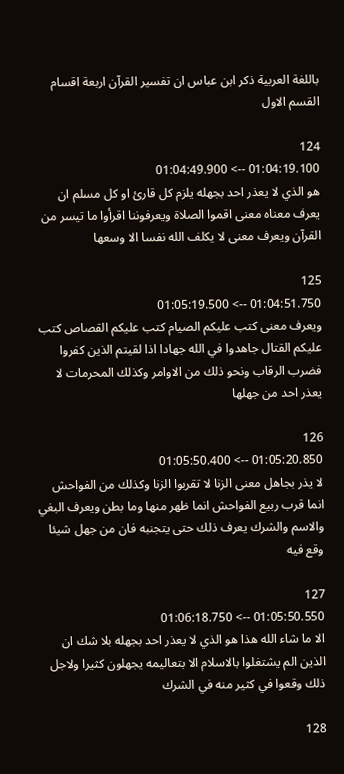باللغة العربية ذكر ابن عباس ان تفسير القرآن اربعة اقسام القسم الاول

124
01:04:19.100 --> 01:04:49.900
هو الذي لا يعذر احد بجهله يلزم كل قارئ او كل مسلم ان يعرف معناه معنى اقموا الصلاة ويعرفوننا اقرأوا ما تيسر من القرآن ويعرف معنى لا يكلف الله نفسا الا وسعها

125
01:04:51.750 --> 01:05:19.500
ويعرف معنى كتب عليكم الصيام كتب عليكم القصاص كتب عليكم القتال جاهدوا في الله جهادا اذا لقيتم الذين كفروا فضرب الرقاب ونحو ذلك من الاوامر وكذلك المحرمات لا يعذر احد من جهلها

126
01:05:20.850 --> 01:05:50.400
لا يذر بجاهل معنى الزنا لا تقربوا الزنا وكذلك من الفواحش انما قرب ربيع الفواحش انما ظهر منها وما بطن ويعرف البغي والاسم والشرك يعرف ذلك حتى يتجنبه فان من جهل شيئا وقع فيه

127
01:05:50.550 --> 01:06:18.750
الا ما شاء الله هذا هو الذي لا يعذر احد بجهله بلا شك ان الذين الم يشتغلوا بالاسلام الا بتعاليمه يجهلون كثيرا ولاجل ذلك وقعوا في كثير منه في الشرك

128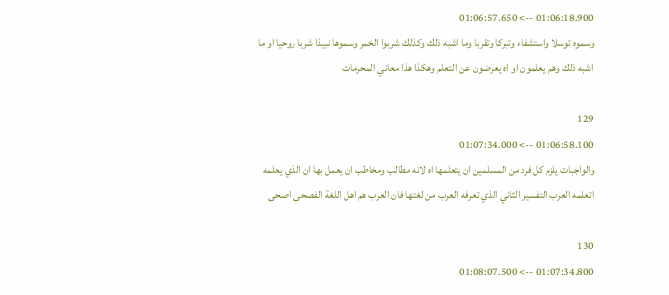01:06:18.900 --> 01:06:57.650
وسموه توسلا واستشفاء وتبركا وتقربا وما اشبه ذلك وكذلك شربوا الخمر وسموها نبيذا شربا روحيا او ما اشبه ذلك وهم يعلمون او اه يعرضون عن التعلم وهكذا هذا معاني المحرمات

129
01:06:58.100 --> 01:07:34.000
والواجبات يلزم كل فرد من المسلمين ان يتعلمها اه لانه مطالب ومخاطب ان يعمل بها ان الذي يعلمه اتعلمه العرب التفسير الثاني الذي تعرفه العرب من لغتها فان العرب هم اهل اللغة الفصحى اصحى

130
01:07:34.800 --> 01:08:07.500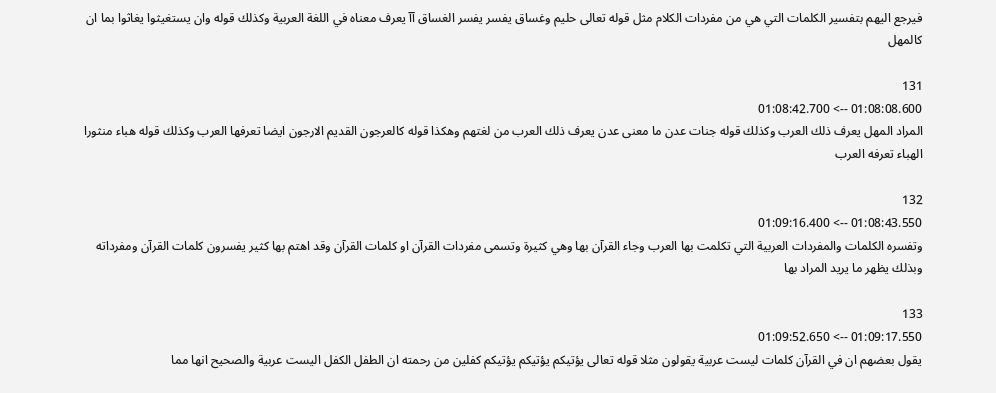فيرجع اليهم بتفسير الكلمات التي هي من مفردات الكلام مثل قوله تعالى حليم وغساق يفسر يفسر الغساق آآ يعرف معناه في اللغة العربية وكذلك قوله وان يستغيثوا يغاثوا بما ان كالمهل

131
01:08:08.600 --> 01:08:42.700
المراد المهل يعرف ذلك العرب وكذلك قوله جنات عدن ما معنى عدن يعرف ذلك العرب من لغتهم وهكذا قوله كالعرجون القديم الارجون ايضا تعرفها العرب وكذلك قوله هباء منثورا الهباء تعرفه العرب

132
01:08:43.550 --> 01:09:16.400
وتفسره الكلمات والمفردات العربية التي تكلمت بها العرب وجاء القرآن بها وهي كثيرة وتسمى مفردات القرآن او كلمات القرآن وقد اهتم بها كثير يفسرون كلمات القرآن ومفرداته وبذلك يظهر ما يريد المراد بها

133
01:09:17.550 --> 01:09:52.650
يقول بعضهم ان في القرآن كلمات ليست عربية يقولون مثلا قوله تعالى يؤتيكم يؤتيكم يؤتيكم كفلين من رحمته ان الطفل الكفل اليست عربية والصحيح انها مما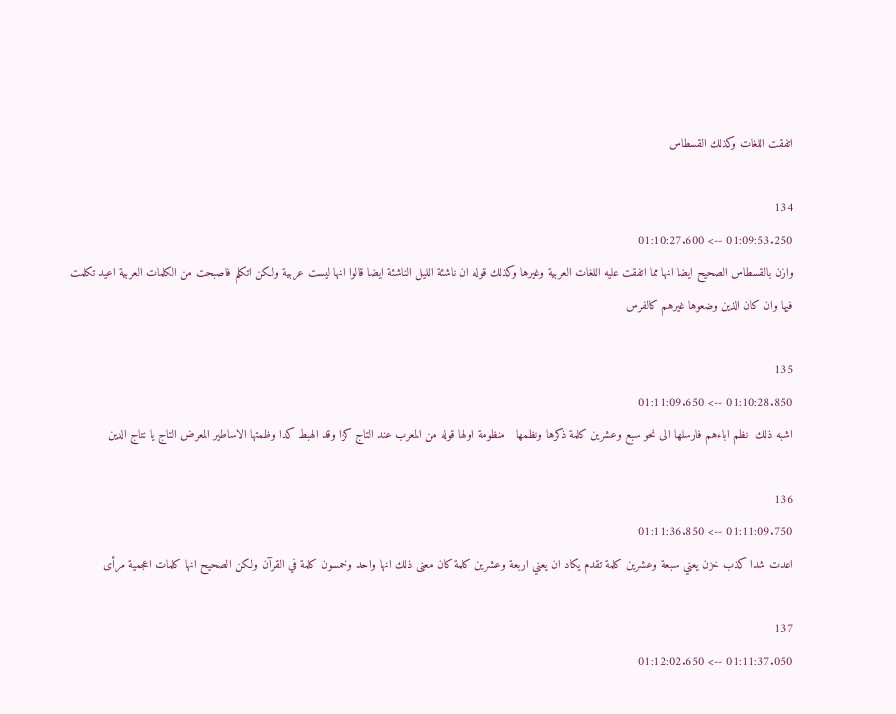اتفقت اللغات وكذلك القسطاس

134
01:09:53.250 --> 01:10:27.600
وازن بالقسطاس الصحيح ايضا انها مما اتفقت عليه اللغات العربية وغيرها وكذلك قوله ان ناشئة الليل الناشئة ايضا قالوا انها ليست عربية ولكن اتكلم فاصبحت من الكلمات العربية اعيد تكلمت فيها وان كان الذين وضعوها غيرهم كالفرس

135
01:10:28.850 --> 01:11:09.650
اشبه ذلك  نظم اباءهم فارسلها الى نحو سبع وعشرين كلمة ذكرها ونظمها   منظومة اولها قوله من المعرب عند التاج كزا وقد الهبط كدا وظمتها الاساطير المعرض التاج يا نتاج الدين

136
01:11:09.750 --> 01:11:36.850
اعدت شدا كذب خزن يعني سبعة وعشرين كلمة تقدم يكاد ان يعني اربعة وعشرين كلمة كان معنى ذلك انها واحد وخمسون كلمة في القرآن ولكن الصحيح انها كلمات اعجمية مرأى

137
01:11:37.050 --> 01:12:02.650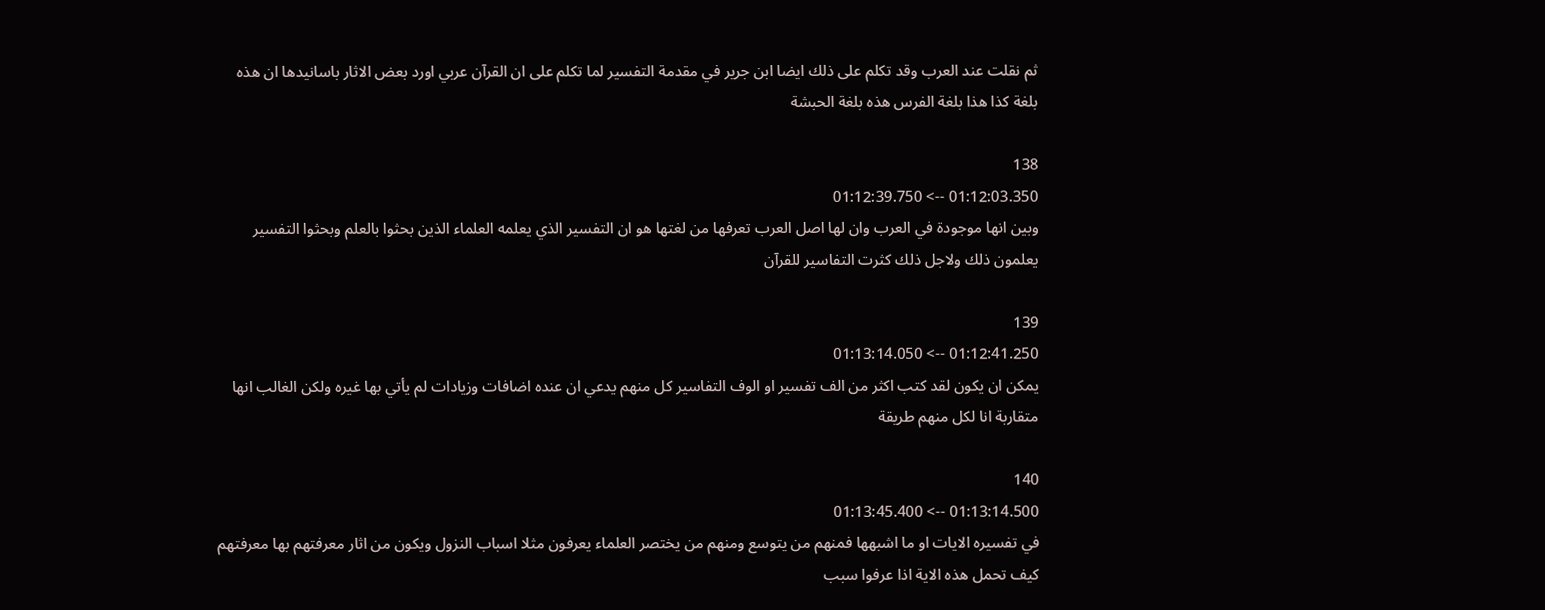ثم نقلت عند العرب وقد تكلم على ذلك ايضا ابن جرير في مقدمة التفسير لما تكلم على ان القرآن عربي اورد بعض الاثار باسانيدها ان هذه بلغة كذا هذا بلغة الفرس هذه بلغة الحبشة

138
01:12:03.350 --> 01:12:39.750
وبين انها موجودة في العرب وان لها اصل العرب تعرفها من لغتها هو ان التفسير الذي يعلمه العلماء الذين بحثوا بالعلم وبحثوا التفسير يعلمون ذلك ولاجل ذلك كثرت التفاسير للقرآن

139
01:12:41.250 --> 01:13:14.050
يمكن ان يكون لقد كتب اكثر من الف تفسير او الوف التفاسير كل منهم يدعي ان عنده اضافات وزيادات لم يأتي بها غيره ولكن الغالب انها متقاربة انا لكل منهم طريقة

140
01:13:14.500 --> 01:13:45.400
في تفسيره الايات او ما اشبهها فمنهم من يتوسع ومنهم من يختصر العلماء يعرفون مثلا اسباب النزول ويكون من اثار معرفتهم بها معرفتهم كيف تحمل هذه الاية اذا عرفوا سبب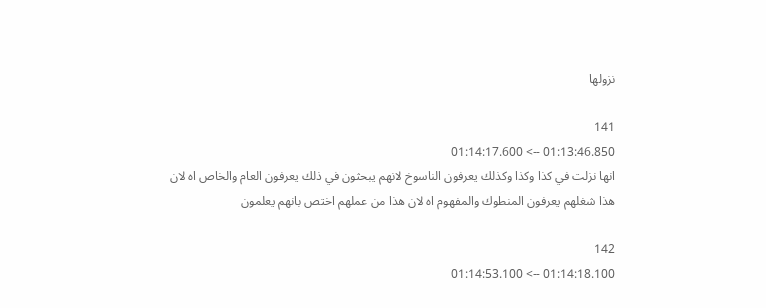نزولها

141
01:13:46.850 --> 01:14:17.600
انها نزلت في كذا وكذا وكذلك يعرفون الناسوخ لانهم يبحثون في ذلك يعرفون العام والخاص اه لان هذا شغلهم يعرفون المنطوك والمفهوم اه لان هذا من عملهم اختص بانهم يعلمون

142
01:14:18.100 --> 01:14:53.100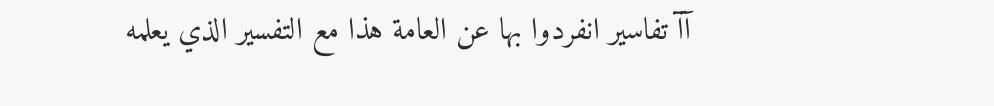آآ تفاسير انفردوا بها عن العامة هذا مع التفسير الذي يعلمه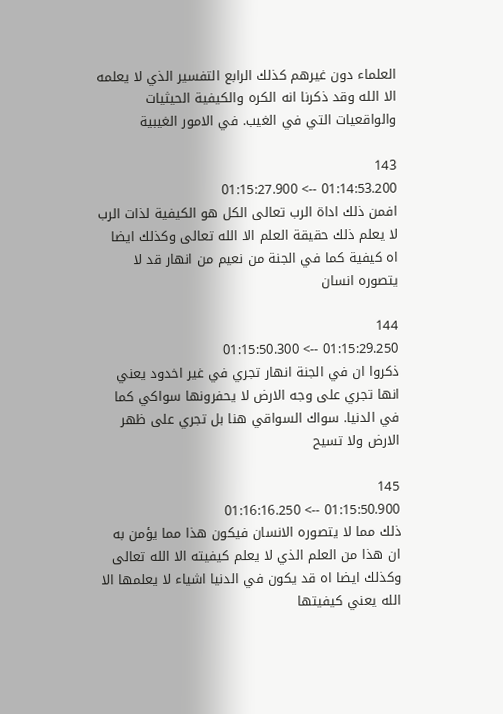العلماء دون غيرهم كذلك الرابع التفسير الذي لا يعلمه الا الله وقد ذكرنا انه الكره والكيفية الحيثيات والواقعيات التي في الغيب. في الامور الغيبية

143
01:14:53.200 --> 01:15:27.900
افمن ذلك اداة الرب تعالى الكل هو الكيفية لذات الرب لا يعلم ذلك حقيقة العلم الا الله تعالى وكذلك ايضا اه كيفية كما في الجنة من نعيم من انهار قد لا يتصوره انسان

144
01:15:29.250 --> 01:15:50.300
ذكروا ان في الجنة انهار تجري في غير اخدود يعني انها تجري على وجه الارض لا يحفرونها سواكي كما في الدنيا. سواك السواقي هنا بل تجري على ظهر الارض ولا تسيح

145
01:15:50.900 --> 01:16:16.250
ذلك مما لا يتصوره الانسان فيكون هذا مما يؤمن به ان هذا من العلم الذي لا يعلم كيفيته الا الله تعالى وكذلك ايضا اه قد يكون في الدنيا اشياء لا يعلمها الا الله يعني كيفيتها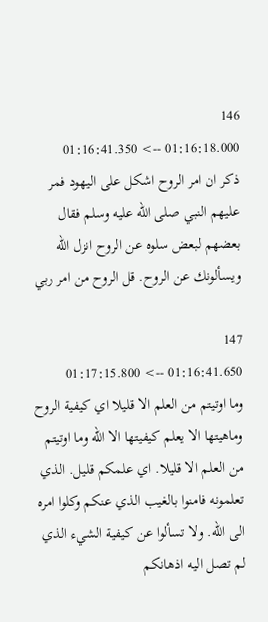146
01:16:18.000 --> 01:16:41.350
ذكر ان امر الروح اشكل على اليهود فمر عليهم النبي صلى الله عليه وسلم فقال بعضهم لبعض سلوه عن الروح انزل الله ويسألونك عن الروح. قل الروح من امر ربي

147
01:16:41.650 --> 01:17:15.800
وما اوتيتم من العلم الا قليلا اي كيفية الروح وماهيتها الا يعلم كيفيتها الا الله وما اوتيتم من العلم الا قليلا. اي علمكم قليل. الذي تعلمونه فامنوا بالغيب الذي عنكم وكلوا امره الى الله. ولا تسألوا عن كيفية الشيء الذي لم تصل اليه اذهانكم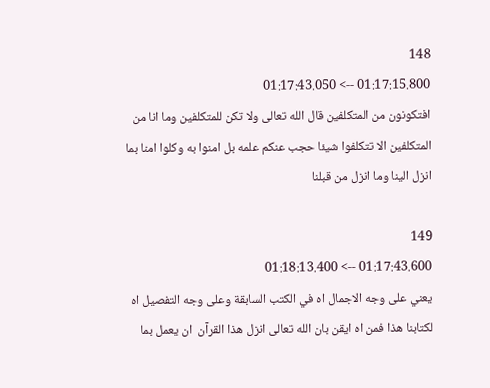148
01:17:15.800 --> 01:17:43.050
افتكونون من المتكلفين قال الله تعالى ولا تكن للمتكلفين وما انا من المتكلفين الا تتكلفوا شيئا حجب عنكم علمه بل امنوا به وكلوا امنا بما انزل الينا وما انزل من قبلنا

149
01:17:43.600 --> 01:18:13.400
يعني على وجه الاجمال اه في الكتب السابقة وعلى وجه التفصيل اه لكتابنا هذا فمن اه ايقن بان الله تعالى انزل هذا القرآن  ان يعمل بما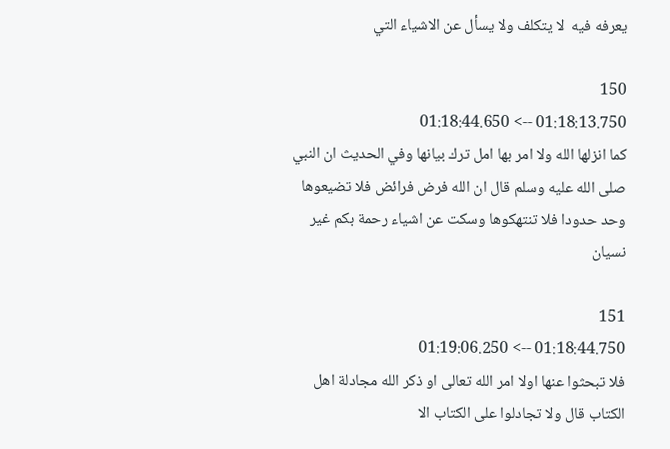يعرفه فيه  لا يتكلف ولا يسأل عن الاشياء التي

150
01:18:13.750 --> 01:18:44.650
كما انزلها الله ولا امر بها امل ترك بيانها وفي الحديث ان النبي صلى الله عليه وسلم قال ان الله فرض فرائض فلا تضيعوها وحد حدودا فلا تنتهكوها وسكت عن اشياء رحمة بكم غير نسيان

151
01:18:44.750 --> 01:19:06.250
فلا تبحثوا عنها اولا امر الله تعالى او ذكر الله مجادلة اهل الكتاب قال ولا تجادلوا على الكتاب الا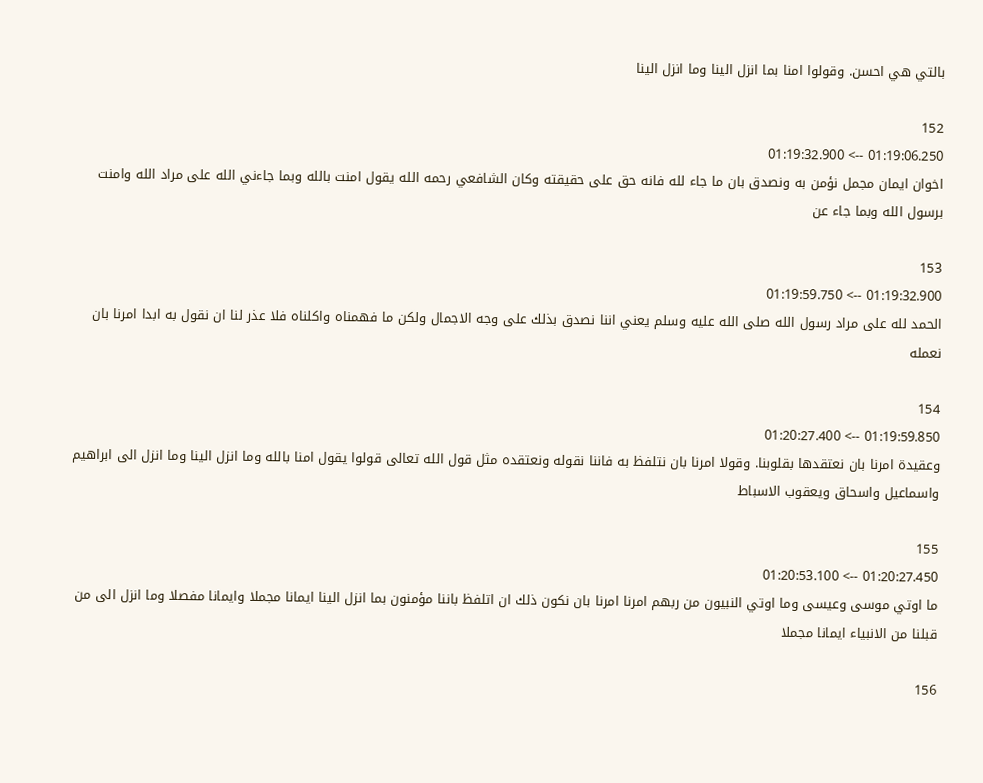بالتي هي احسن. وقولوا امنا بما انزل الينا وما انزل الينا

152
01:19:06.250 --> 01:19:32.900
اخوان ايمان مجمل نؤمن به ونصدق بان ما جاء لله فانه حق على حقيقته وكان الشافعي رحمه الله يقول امنت بالله وبما جاءني الله على مراد الله وامنت برسول الله وبما جاء عن

153
01:19:32.900 --> 01:19:59.750
الحمد لله على مراد رسول الله صلى الله عليه وسلم يعني اننا نصدق بذلك على وجه الاجمال ولكن ما فهمناه واكلناه فلا عذر لنا ان نقول به ابدا امرنا بان نعمله

154
01:19:59.850 --> 01:20:27.400
وعقيدة امرنا بان نعتقدها بقلوبنا. وقولا امرنا بان نتلفظ به فاننا نقوله ونعتقده مثل قول الله تعالى قولوا يقول امنا بالله وما انزل الينا وما انزل الى ابراهيم واسماعيل واسحاق ويعقوب الاسباط

155
01:20:27.450 --> 01:20:53.100
ما اوتي موسى وعيسى وما اوتي النبيون من ربهم امرنا امرنا بان نكون ذلك ان اتلفظ باننا مؤمنون بما انزل الينا ايمانا مجملا وايمانا مفصلا وما انزل الى من قبلنا من الانبياء ايمانا مجملا

156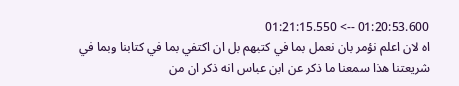01:20:53.600 --> 01:21:15.550
اه لان اعلم نؤمر بان نعمل بما في كتبهم بل ان اكتفي بما في كتابنا وبما في شريعتنا هذا سمعنا ما ذكر عن ابن عباس انه ذكر ان من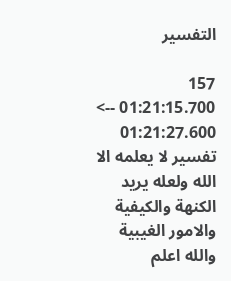التفسير

157
01:21:15.700 --> 01:21:27.600
تفسير لا يعلمه الا الله ولعله يريد الكنهة والكيفية والامور الغيبية والله اعلم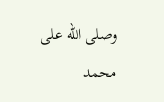وصلى الله على محمد